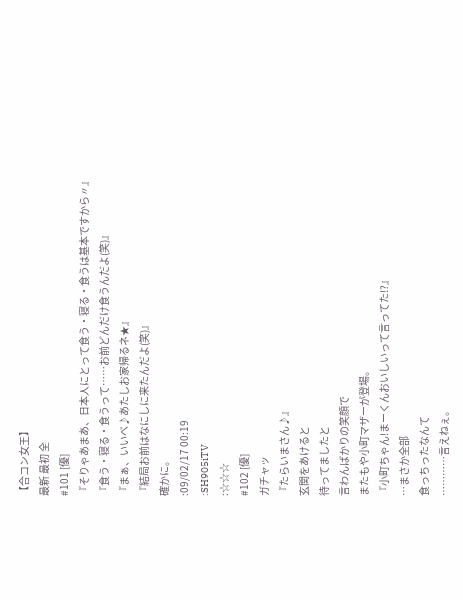【合コン女王】
最新 最初 全
#101 [優]
『そりゃあまあ、日本人にとって食う・寝る・食うは基本ですから〃』
『食う・寝る・食うって……お前どんだけ食うんだよ(笑)』
『まぁ、いいべ♪あたしお家帰るネ★』
『結局お前はなにしに来たんだよ(笑)』
確かに。
:09/02/17 00:19
:SH905iTV
:☆☆☆
#102 [優]
ガチャッ
『たらいまさん♪』
玄関をあけると
待ってましたと
言わんばかりの笑顔で
またもや小町マザーが登場。
『小町ちゃん!まーくんおいしいって言ってた!?』
…まさか全部
食っちったなんて
…………言えねぇ。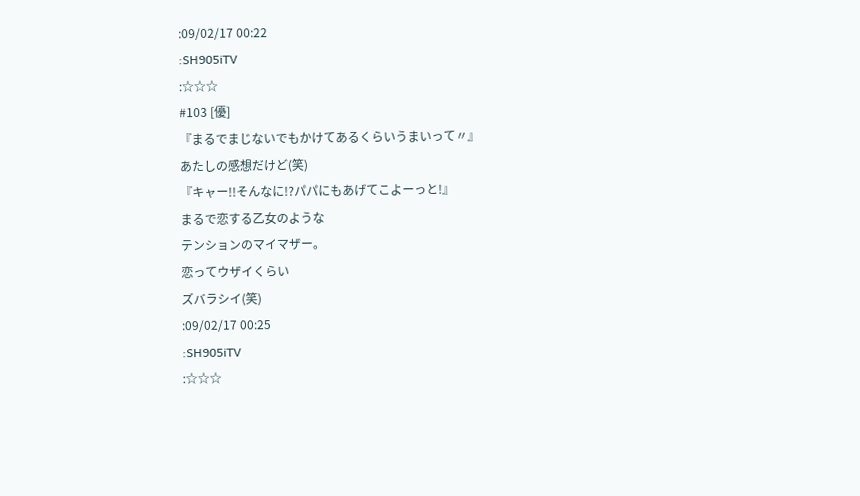:09/02/17 00:22
:SH905iTV
:☆☆☆
#103 [優]
『まるでまじないでもかけてあるくらいうまいって〃』
あたしの感想だけど(笑)
『キャー!!そんなに!?パパにもあげてこよーっと!』
まるで恋する乙女のような
テンションのマイマザー。
恋ってウザイくらい
ズバラシイ(笑)
:09/02/17 00:25
:SH905iTV
:☆☆☆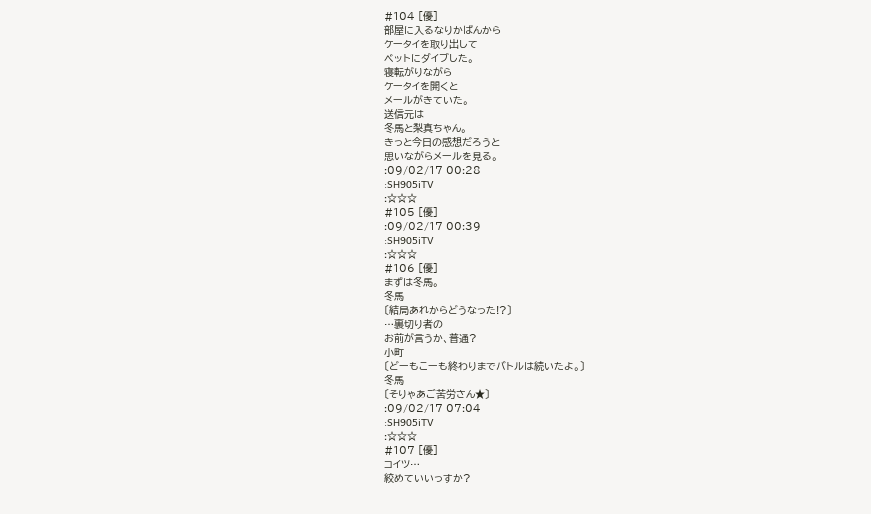#104 [優]
部屋に入るなりかばんから
ケータイを取り出して
ベットにダイブした。
寝転がりながら
ケータイを開くと
メールがきていた。
送信元は
冬馬と梨真ちゃん。
きっと今日の感想だろうと
思いながらメールを見る。
:09/02/17 00:28
:SH905iTV
:☆☆☆
#105 [優]
:09/02/17 00:39
:SH905iTV
:☆☆☆
#106 [優]
まずは冬馬。
冬馬
〔結局あれからどうなった!?〕
…裏切り者の
お前が言うか、普通?
小町
〔どーもこーも終わりまでバトルは続いたよ。〕
冬馬
〔そりゃあご苦労さん★〕
:09/02/17 07:04
:SH905iTV
:☆☆☆
#107 [優]
コイツ…
絞めていいっすか?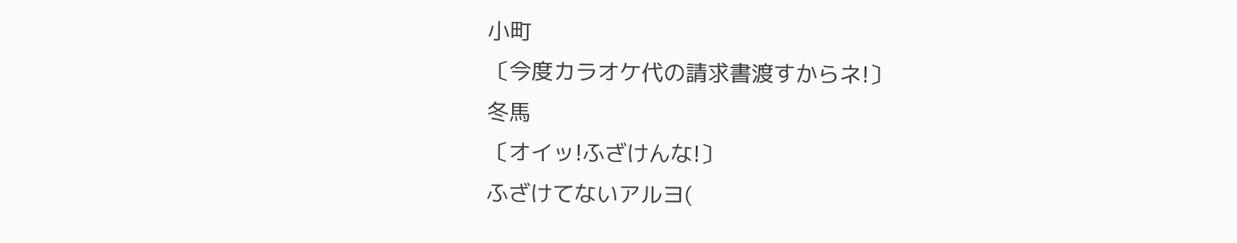小町
〔今度カラオケ代の請求書渡すからネ!〕
冬馬
〔オイッ!ふざけんな!〕
ふざけてないアルヨ(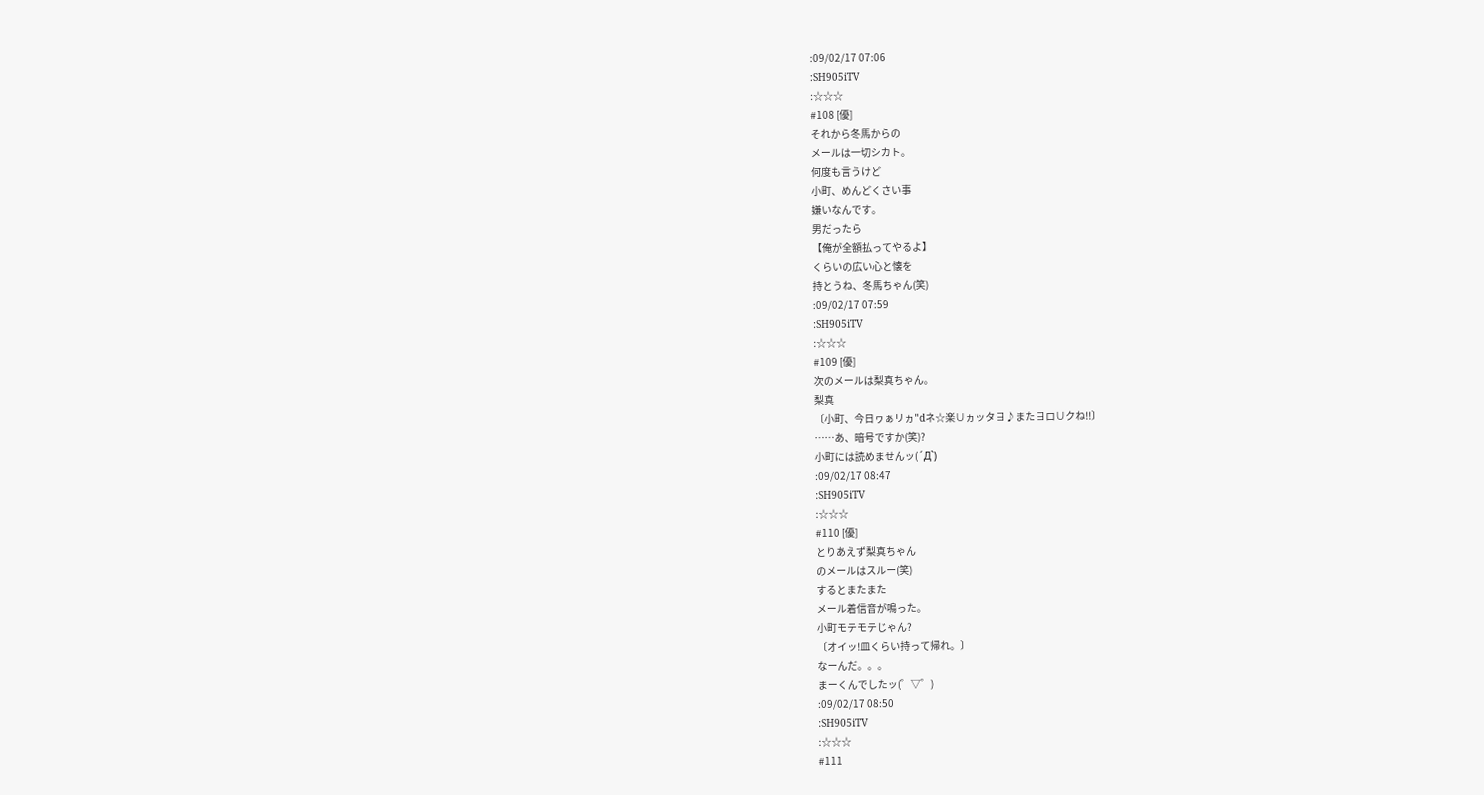:09/02/17 07:06
:SH905iTV
:☆☆☆
#108 [優]
それから冬馬からの
メールは一切シカト。
何度も言うけど
小町、めんどくさい事
嫌いなんです。
男だったら
【俺が全額払ってやるよ】
くらいの広い心と懐を
持とうね、冬馬ちゃん(笑)
:09/02/17 07:59
:SH905iTV
:☆☆☆
#109 [優]
次のメールは梨真ちゃん。
梨真
〔小町、今日ヮぁリヵ"dネ☆楽∪ヵッタ∃♪また∃ロ∪クね!!〕
……あ、暗号ですか(笑)?
小町には読めませんッ(´Д`)
:09/02/17 08:47
:SH905iTV
:☆☆☆
#110 [優]
とりあえず梨真ちゃん
のメールはスルー(笑)
するとまたまた
メール着信音が鳴った。
小町モテモテじゃん?
〔オイッ!皿くらい持って帰れ。〕
なーんだ。。。
まーくんでしたッ(゜▽゜)
:09/02/17 08:50
:SH905iTV
:☆☆☆
#111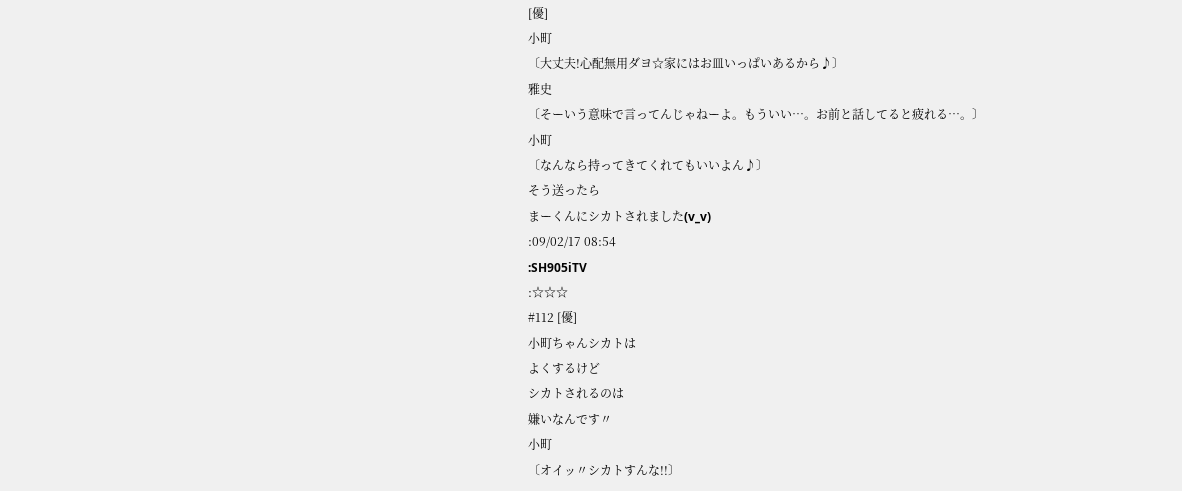[優]
小町
〔大丈夫!心配無用ダヨ☆家にはお皿いっぱいあるから♪〕
雅史
〔そーいう意味で言ってんじゃねーよ。もういい…。お前と話してると疲れる…。〕
小町
〔なんなら持ってきてくれてもいいよん♪〕
そう送ったら
まーくんにシカトされました(v_v)
:09/02/17 08:54
:SH905iTV
:☆☆☆
#112 [優]
小町ちゃんシカトは
よくするけど
シカトされるのは
嫌いなんです〃
小町
〔オイッ〃シカトすんな!!〕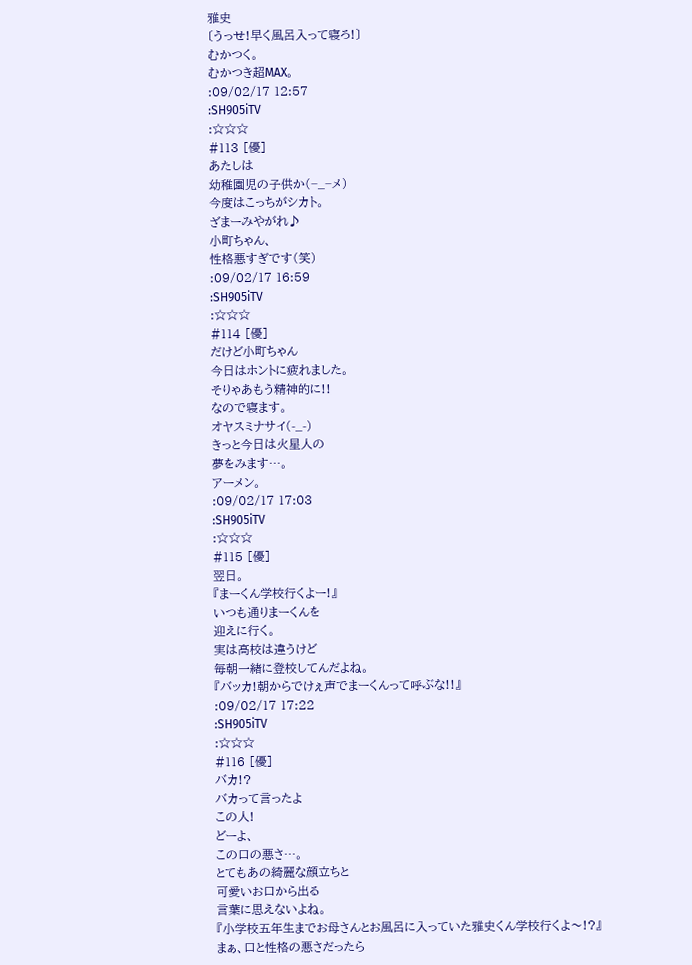雅史
〔うっせ!早く風呂入って寝ろ!〕
むかつく。
むかつき超MAX。
:09/02/17 12:57
:SH905iTV
:☆☆☆
#113 [優]
あたしは
幼稚園児の子供か(−_−メ)
今度はこっちがシカト。
ざまーみやがれ♪
小町ちゃん、
性格悪すぎです(笑)
:09/02/17 16:59
:SH905iTV
:☆☆☆
#114 [優]
だけど小町ちゃん
今日はホントに疲れました。
そりゃあもう精神的に!!
なので寝ます。
オヤスミナサイ(-_-)
きっと今日は火星人の
夢をみます…。
アーメン。
:09/02/17 17:03
:SH905iTV
:☆☆☆
#115 [優]
翌日。
『まーくん学校行くよー!』
いつも通りまーくんを
迎えに行く。
実は高校は違うけど
毎朝一緒に登校してんだよね。
『バッカ!朝からでけぇ声でまーくんって呼ぶな!!』
:09/02/17 17:22
:SH905iTV
:☆☆☆
#116 [優]
バカ!?
バカって言ったよ
この人!
どーよ、
この口の悪さ…。
とてもあの綺麗な顔立ちと
可愛いお口から出る
言葉に思えないよね。
『小学校五年生までお母さんとお風呂に入っていた雅史くん学校行くよ〜!?』
まぁ、口と性格の悪さだったら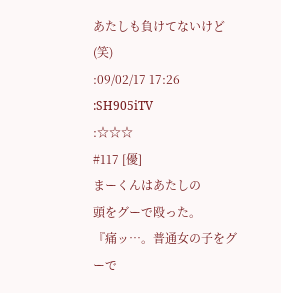あたしも負けてないけど(笑)
:09/02/17 17:26
:SH905iTV
:☆☆☆
#117 [優]
まーくんはあたしの
頭をグーで殴った。
『痛ッ…。普通女の子をグーで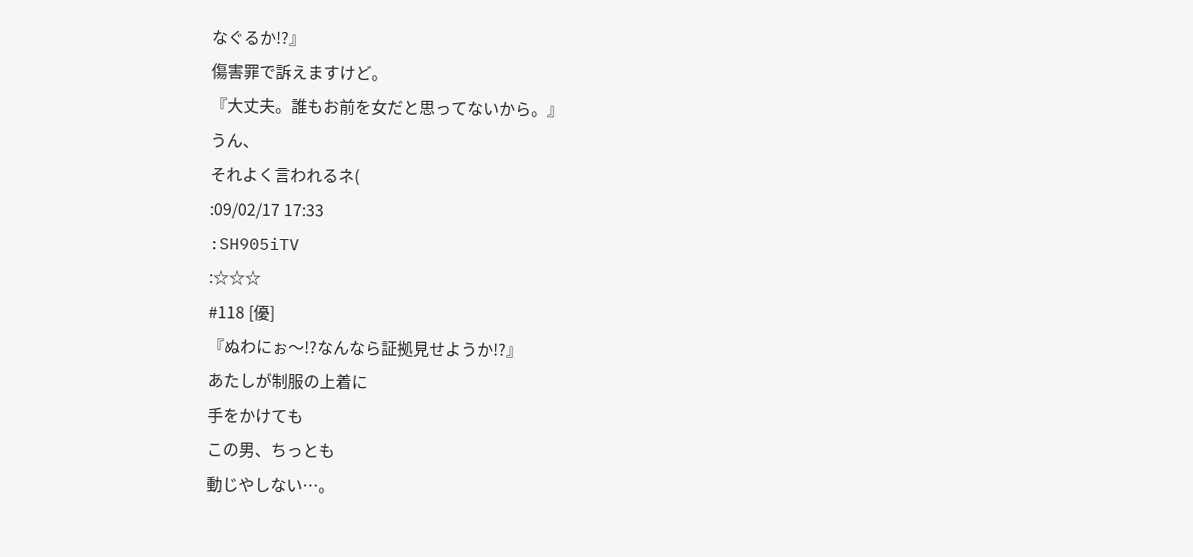なぐるか!?』
傷害罪で訴えますけど。
『大丈夫。誰もお前を女だと思ってないから。』
うん、
それよく言われるネ(
:09/02/17 17:33
:SH905iTV
:☆☆☆
#118 [優]
『ぬわにぉ〜!?なんなら証拠見せようか!?』
あたしが制服の上着に
手をかけても
この男、ちっとも
動じやしない…。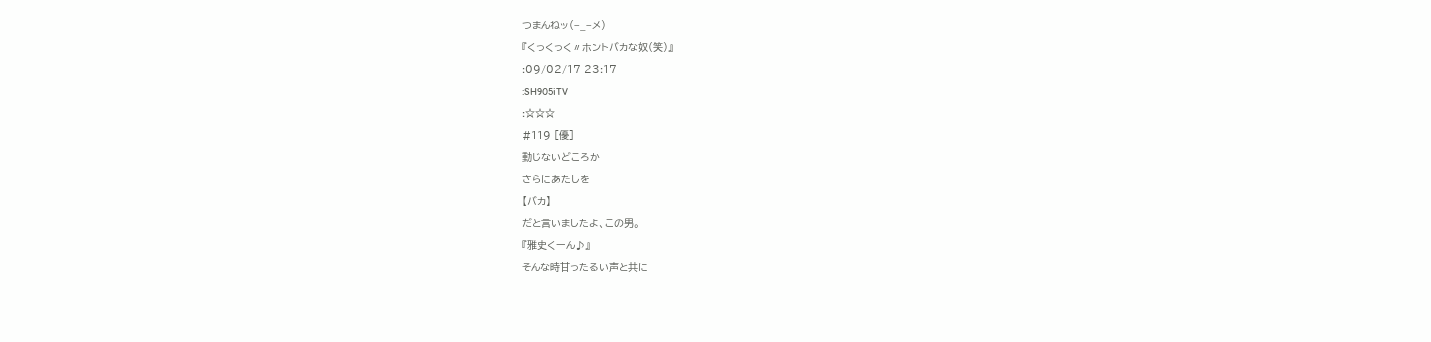つまんねッ(−_−メ)
『くっくっく〃ホントバカな奴(笑)』
:09/02/17 23:17
:SH905iTV
:☆☆☆
#119 [優]
動じないどころか
さらにあたしを
【バカ】
だと言いましたよ、この男。
『雅史くーん♪』
そんな時甘ったるい声と共に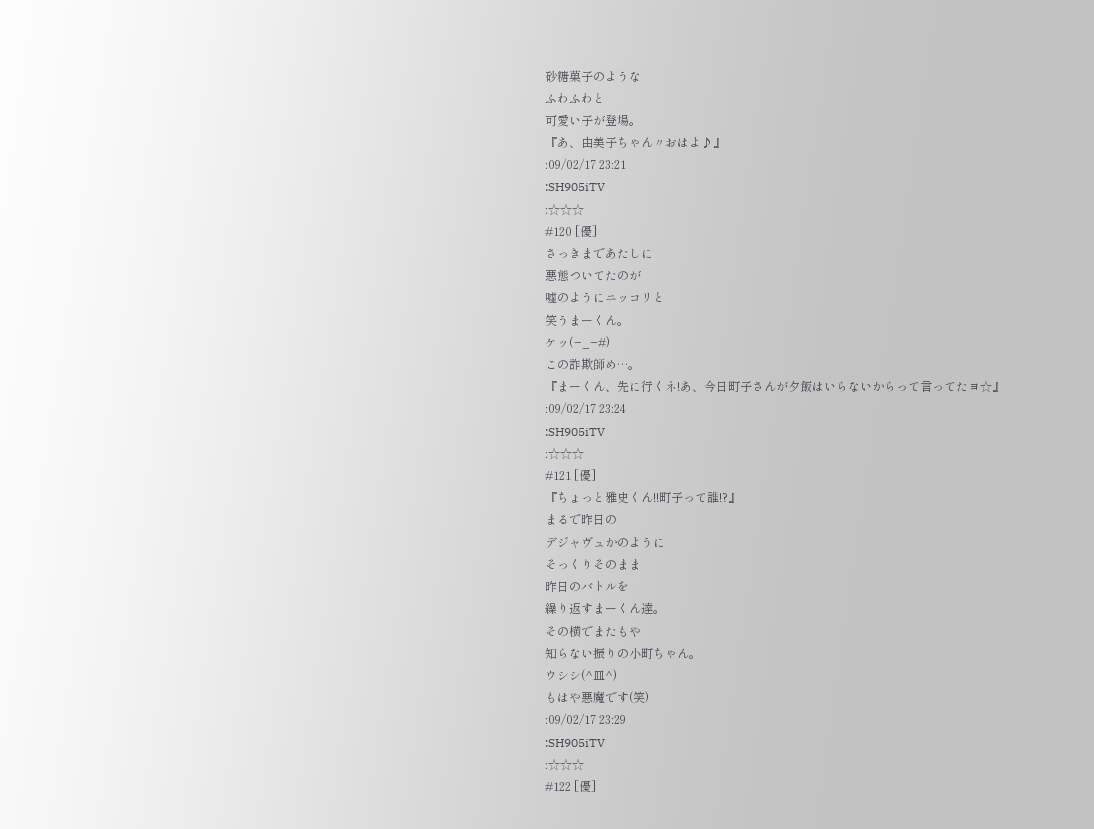砂糖菓子のような
ふわふわと
可愛い子が登場。
『あ、由美子ちゃん〃おはよ♪』
:09/02/17 23:21
:SH905iTV
:☆☆☆
#120 [優]
さっきまであたしに
悪態ついてたのが
嘘のようにニッコリと
笑うまーくん。
ケッ(−_−#)
この詐欺師め…。
『まーくん、先に行くネ!あ、今日町子さんが夕飯はいらないからって言ってたヨ☆』
:09/02/17 23:24
:SH905iTV
:☆☆☆
#121 [優]
『ちょっと雅史くん!!町子って誰!?』
まるで昨日の
デジャヴュかのように
そっくりそのまま
昨日のバトルを
繰り返すまーくん達。
その横でまたもや
知らない振りの小町ちゃん。
ウシシ(^皿^)
もはや悪魔です(笑)
:09/02/17 23:29
:SH905iTV
:☆☆☆
#122 [優]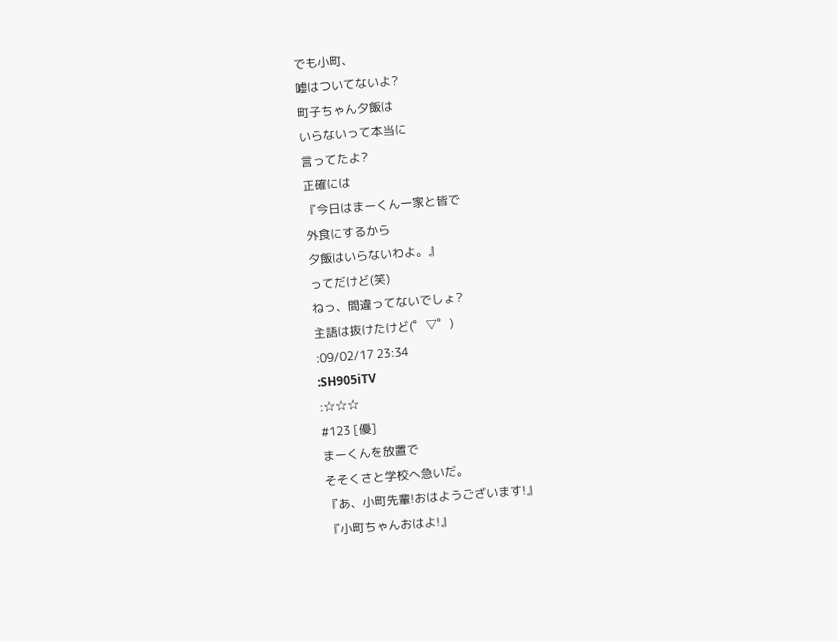でも小町、
嘘はついてないよ?
町子ちゃん夕飯は
いらないって本当に
言ってたよ?
正確には
『今日はまーくん一家と皆で
外食にするから
夕飯はいらないわよ。』
ってだけど(笑)
ねっ、間違ってないでしょ?
主語は抜けたけど(゜▽゜)
:09/02/17 23:34
:SH905iTV
:☆☆☆
#123 [優]
まーくんを放置で
そそくさと学校へ急いだ。
『あ、小町先輩!おはようございます!』
『小町ちゃんおはよ!』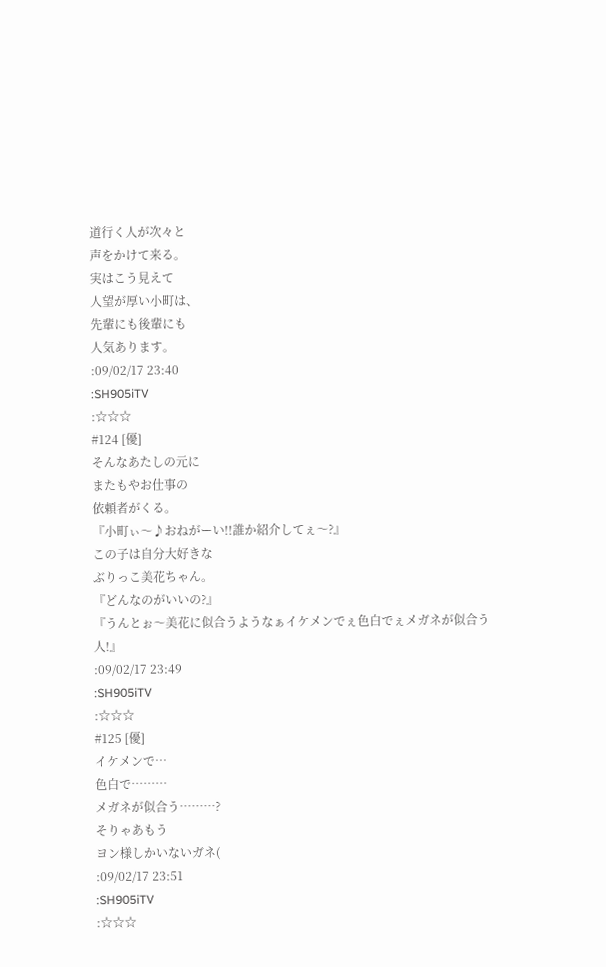道行く人が次々と
声をかけて来る。
実はこう見えて
人望が厚い小町は、
先輩にも後輩にも
人気あります。
:09/02/17 23:40
:SH905iTV
:☆☆☆
#124 [優]
そんなあたしの元に
またもやお仕事の
依頼者がくる。
『小町ぃ〜♪おねがーい!!誰か紹介してぇ〜?』
この子は自分大好きな
ぶりっこ美花ちゃん。
『どんなのがいいの?』
『うんとぉ〜美花に似合うようなぁイケメンでぇ色白でぇメガネが似合う人!』
:09/02/17 23:49
:SH905iTV
:☆☆☆
#125 [優]
イケメンで…
色白で………
メガネが似合う………?
そりゃあもう
ヨン様しかいないガネ(
:09/02/17 23:51
:SH905iTV
:☆☆☆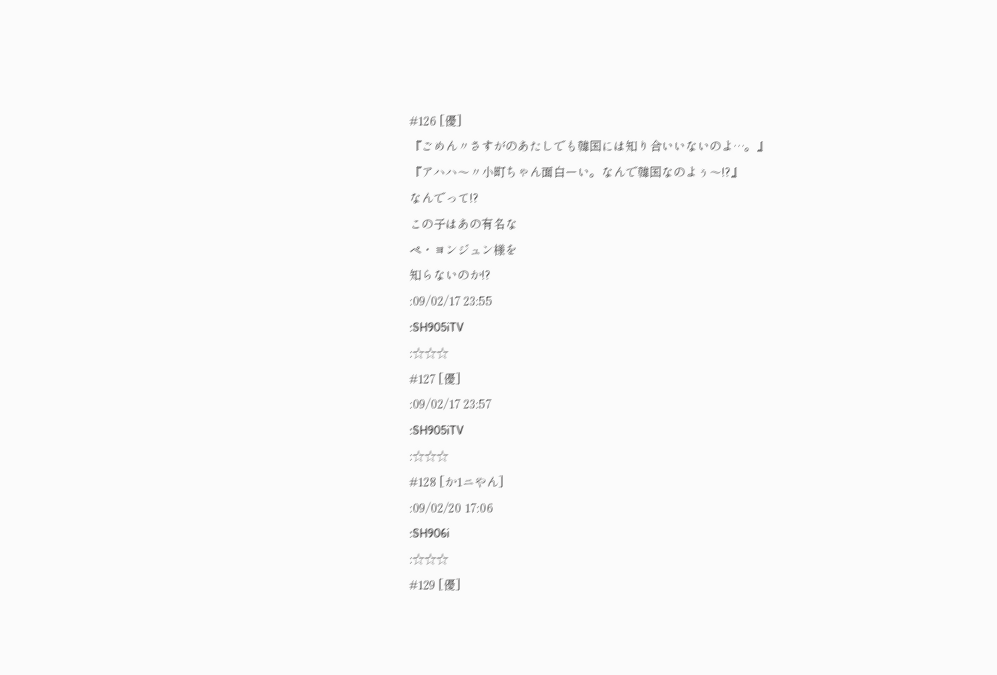#126 [優]
『ごめん〃さすがのあたしでも韓国には知り合いいないのよ…。』
『アハハ〜〃小町ちゃん面白ーい。なんで韓国なのよぅ〜!?』
なんでって!?
この子はあの有名な
ペ・ヨンジュン様を
知らないのか!?
:09/02/17 23:55
:SH905iTV
:☆☆☆
#127 [優]
:09/02/17 23:57
:SH905iTV
:☆☆☆
#128 [か1ニやん]
:09/02/20 17:06
:SH906i
:☆☆☆
#129 [優]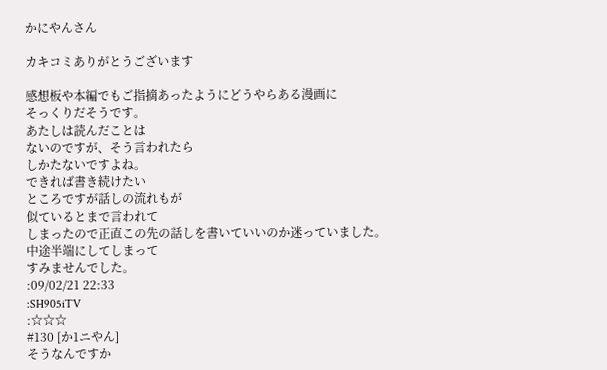かにやんさん

カキコミありがとうございます

感想板や本編でもご指摘あったようにどうやらある漫画に
そっくりだそうです。
あたしは読んだことは
ないのですが、そう言われたら
しかたないですよね。
できれば書き続けたい
ところですが話しの流れもが
似ているとまで言われて
しまったので正直この先の話しを書いていいのか迷っていました。
中途半端にしてしまって
すみませんでした。
:09/02/21 22:33
:SH905iTV
:☆☆☆
#130 [か1ニやん]
そうなんですか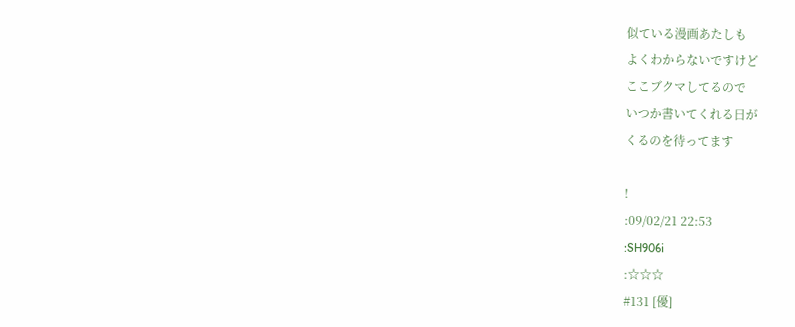似ている漫画あたしも
よくわからないですけど
ここブクマしてるので
いつか書いてくれる日が
くるのを待ってます

!
:09/02/21 22:53
:SH906i
:☆☆☆
#131 [優]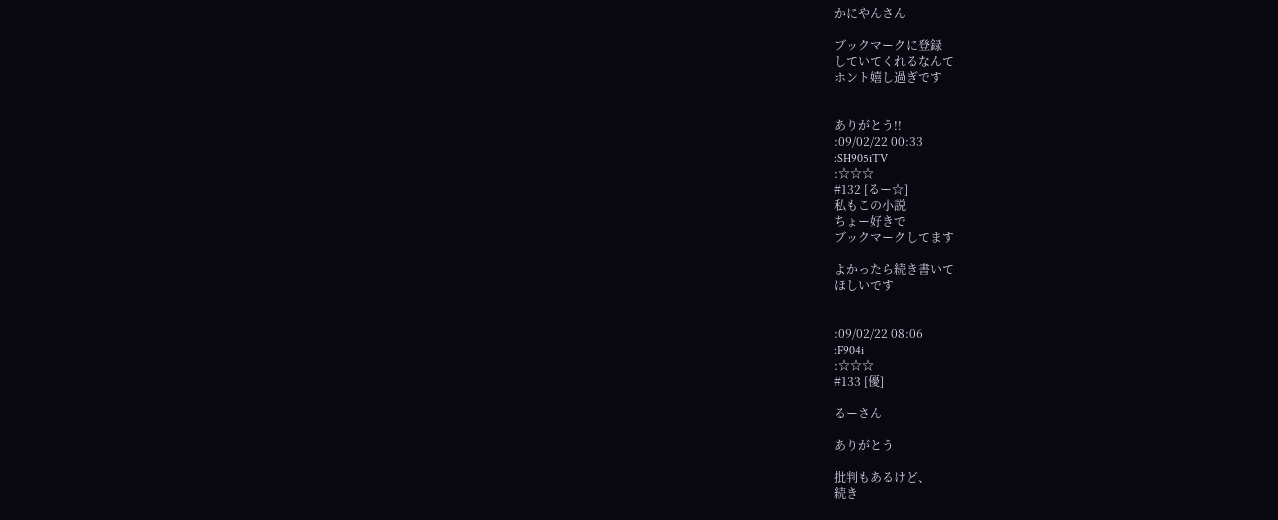かにやんさん

ブックマークに登録
していてくれるなんて
ホント嬉し過ぎです


ありがとう!!
:09/02/22 00:33
:SH905iTV
:☆☆☆
#132 [るー☆]
私もこの小説
ちょー好きで
ブックマークしてます

よかったら続き書いて
ほしいです


:09/02/22 08:06
:F904i
:☆☆☆
#133 [優]

るーさん

ありがとう

批判もあるけど、
続き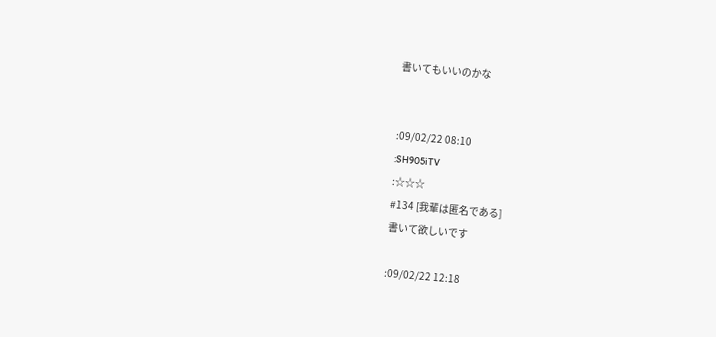書いてもいいのかな


:09/02/22 08:10
:SH905iTV
:☆☆☆
#134 [我輩は匿名である]
書いて欲しいです

:09/02/22 12:18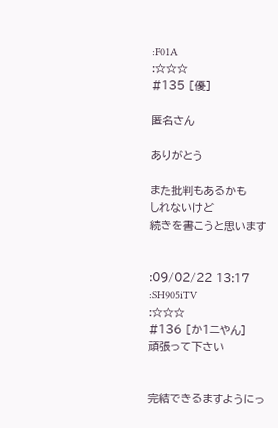:F01A
:☆☆☆
#135 [優]

匿名さん

ありがとう

また批判もあるかも
しれないけど
続きを書こうと思います


:09/02/22 13:17
:SH905iTV
:☆☆☆
#136 [か1ニやん]
頑張って下さい


完結できるますようにっ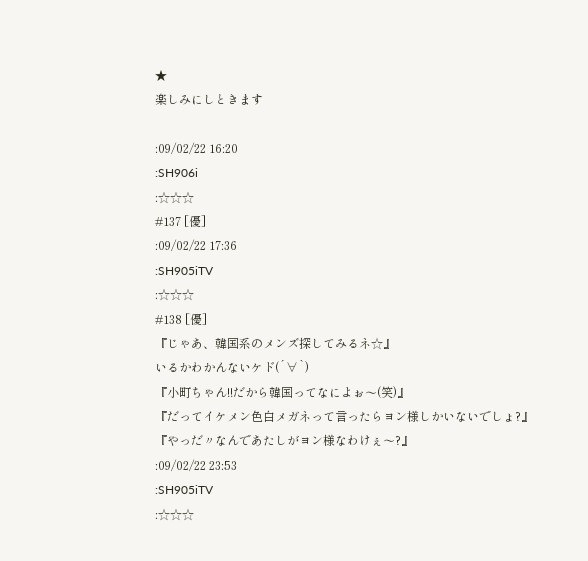★
楽しみにしときます

:09/02/22 16:20
:SH906i
:☆☆☆
#137 [優]
:09/02/22 17:36
:SH905iTV
:☆☆☆
#138 [優]
『じゃあ、韓国系のメンズ探してみるネ☆』
いるかわかんないケド(´∀`)
『小町ちゃん!!だから韓国ってなによぉ〜(笑)』
『だってイケメン色白メガネって言ったらヨン様しかいないでしょ?』
『やっだ〃なんであたしがヨン様なわけぇ〜?』
:09/02/22 23:53
:SH905iTV
:☆☆☆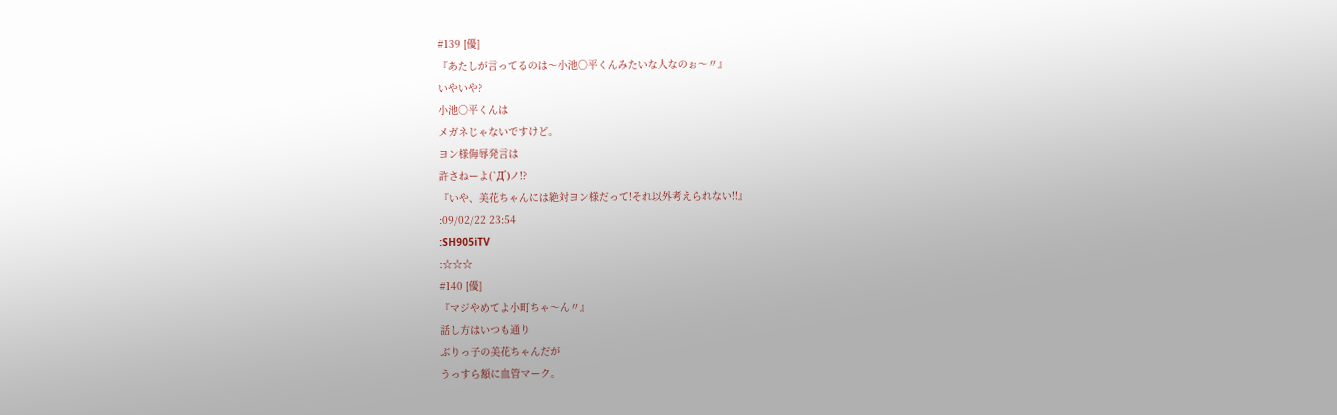#139 [優]
『あたしが言ってるのは〜小池○平くんみたいな人なのぉ〜〃』
いやいや?
小池○平くんは
メガネじゃないですけど。
ヨン様侮辱発言は
許さねーよ(`Д´)ノ!?
『いや、美花ちゃんには絶対ヨン様だって!それ以外考えられない!!』
:09/02/22 23:54
:SH905iTV
:☆☆☆
#140 [優]
『マジやめてよ小町ちゃ〜ん〃』
話し方はいつも通り
ぶりっ子の美花ちゃんだが
うっすら額に血管マーク。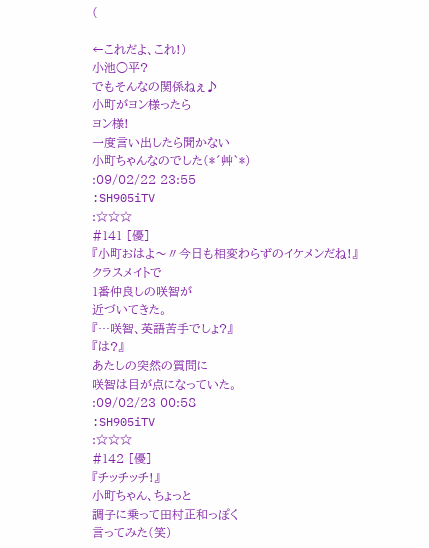(

←これだよ、これ!)
小池○平?
でもそんなの関係ねぇ♪
小町がヨン様ったら
ヨン様!
一度言い出したら聞かない
小町ちゃんなのでした(*´艸`*)
:09/02/22 23:55
:SH905iTV
:☆☆☆
#141 [優]
『小町おはよ〜〃今日も相変わらずのイケメンだね!』
クラスメイトで
1番仲良しの咲智が
近づいてきた。
『…咲智、英語苦手でしょ?』
『は?』
あたしの突然の質問に
咲智は目が点になっていた。
:09/02/23 00:58
:SH905iTV
:☆☆☆
#142 [優]
『チッチッチ!』
小町ちゃん、ちょっと
調子に乗って田村正和っぽく
言ってみた(笑)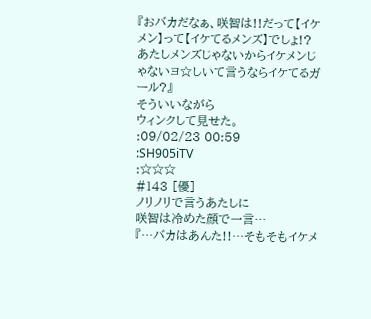『おバカだなぁ、咲智は!!だって【イケメン】って【イケてるメンズ】でしょ!?あたしメンズじゃないからイケメンじゃないヨ☆しいて言うならイケてるガール?』
そういいながら
ウィンクして見せた。
:09/02/23 00:59
:SH905iTV
:☆☆☆
#143 [優]
ノリノリで言うあたしに
咲智は冷めた顔で一言…
『…バカはあんた!!…そもそもイケメ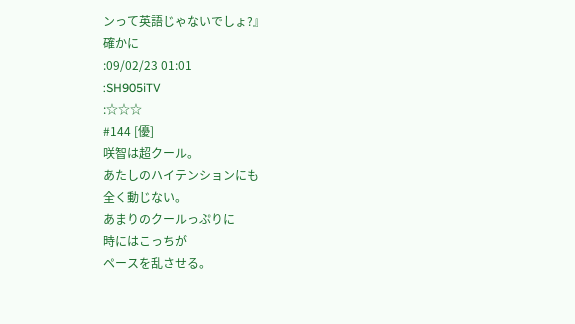ンって英語じゃないでしょ?』
確かに
:09/02/23 01:01
:SH905iTV
:☆☆☆
#144 [優]
咲智は超クール。
あたしのハイテンションにも
全く動じない。
あまりのクールっぷりに
時にはこっちが
ペースを乱させる。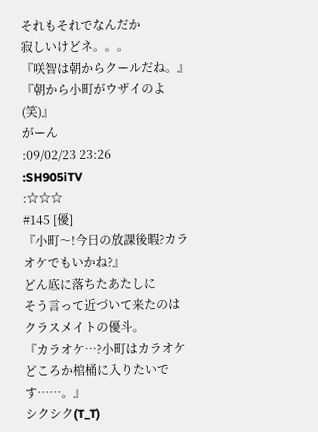それもそれでなんだか
寂しいけどネ。。。
『咲智は朝からクールだね。』
『朝から小町がウザイのよ(笑)』
がーん
:09/02/23 23:26
:SH905iTV
:☆☆☆
#145 [優]
『小町〜!今日の放課後暇?カラオケでもいかね?』
どん底に落ちたあたしに
そう言って近づいて来たのは
クラスメイトの優斗。
『カラオケ…?小町はカラオケどころか棺桶に入りたいです……。』
シクシク(T_T)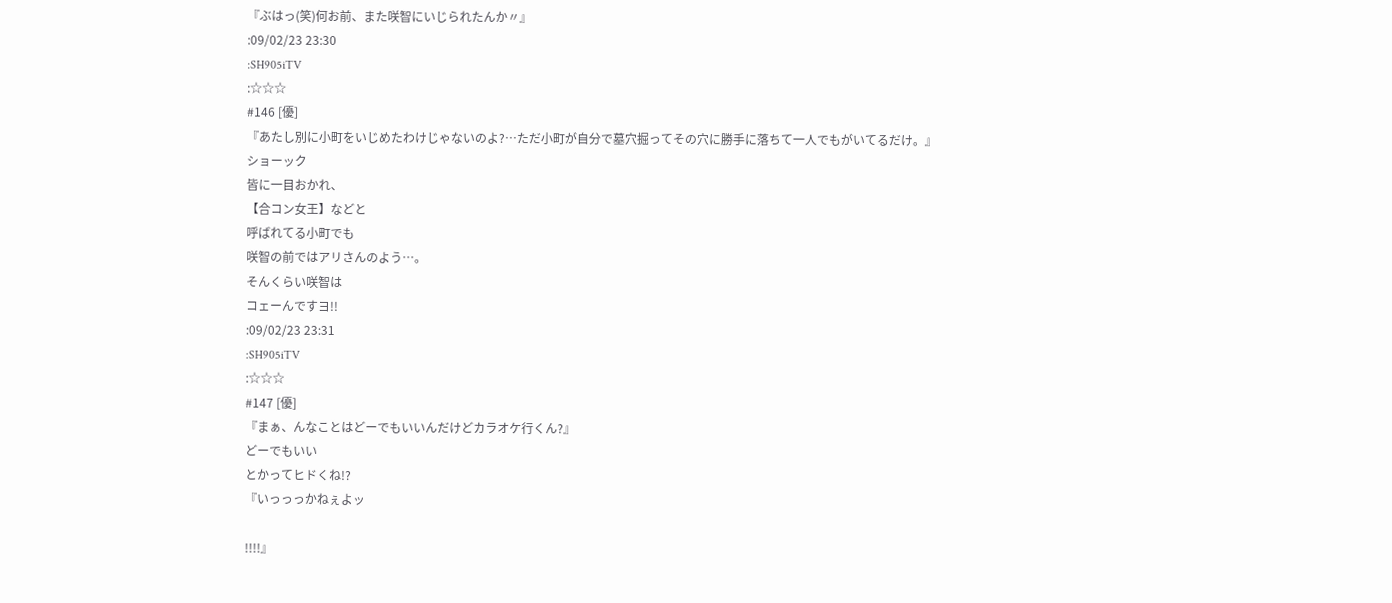『ぶはっ(笑)何お前、また咲智にいじられたんか〃』
:09/02/23 23:30
:SH905iTV
:☆☆☆
#146 [優]
『あたし別に小町をいじめたわけじゃないのよ?…ただ小町が自分で墓穴掘ってその穴に勝手に落ちて一人でもがいてるだけ。』
ショーック
皆に一目おかれ、
【合コン女王】などと
呼ばれてる小町でも
咲智の前ではアリさんのよう…。
そんくらい咲智は
コェーんですヨ!!
:09/02/23 23:31
:SH905iTV
:☆☆☆
#147 [優]
『まぁ、んなことはどーでもいいんだけどカラオケ行くん?』
どーでもいい
とかってヒドくね!?
『いっっっかねぇよッ

!!!!』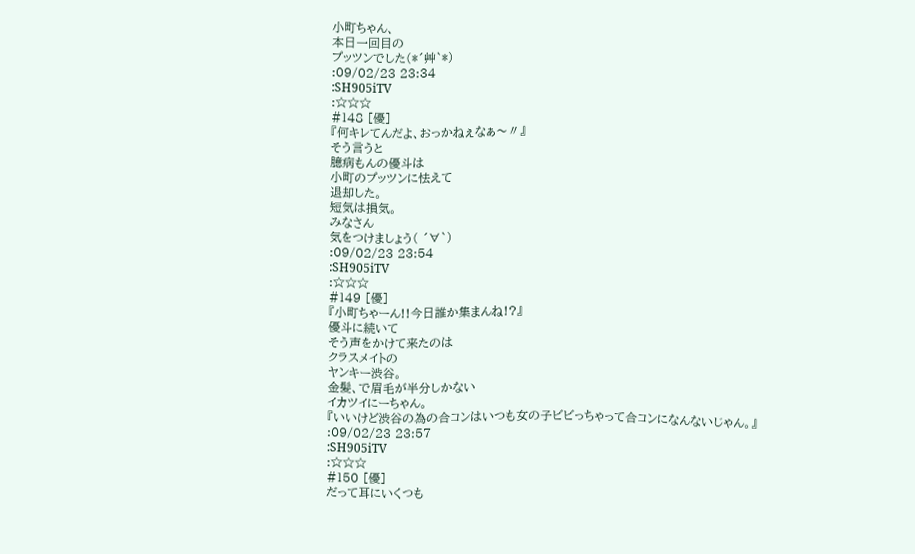小町ちゃん、
本日一回目の
プッツンでした(*´艸`*)
:09/02/23 23:34
:SH905iTV
:☆☆☆
#148 [優]
『何キレてんだよ、おっかねぇなぁ〜〃』
そう言うと
臆病もんの優斗は
小町のプッツンに怯えて
退却した。
短気は損気。
みなさん
気をつけましょう( ´∀`)
:09/02/23 23:54
:SH905iTV
:☆☆☆
#149 [優]
『小町ちゃーん!!今日誰か集まんね!?』
優斗に続いて
そう声をかけて来たのは
クラスメイトの
ヤンキー渋谷。
金髪、で眉毛が半分しかない
イカツイにーちゃん。
『いいけど渋谷の為の合コンはいつも女の子ビビっちゃって合コンになんないじゃん。』
:09/02/23 23:57
:SH905iTV
:☆☆☆
#150 [優]
だって耳にいくつも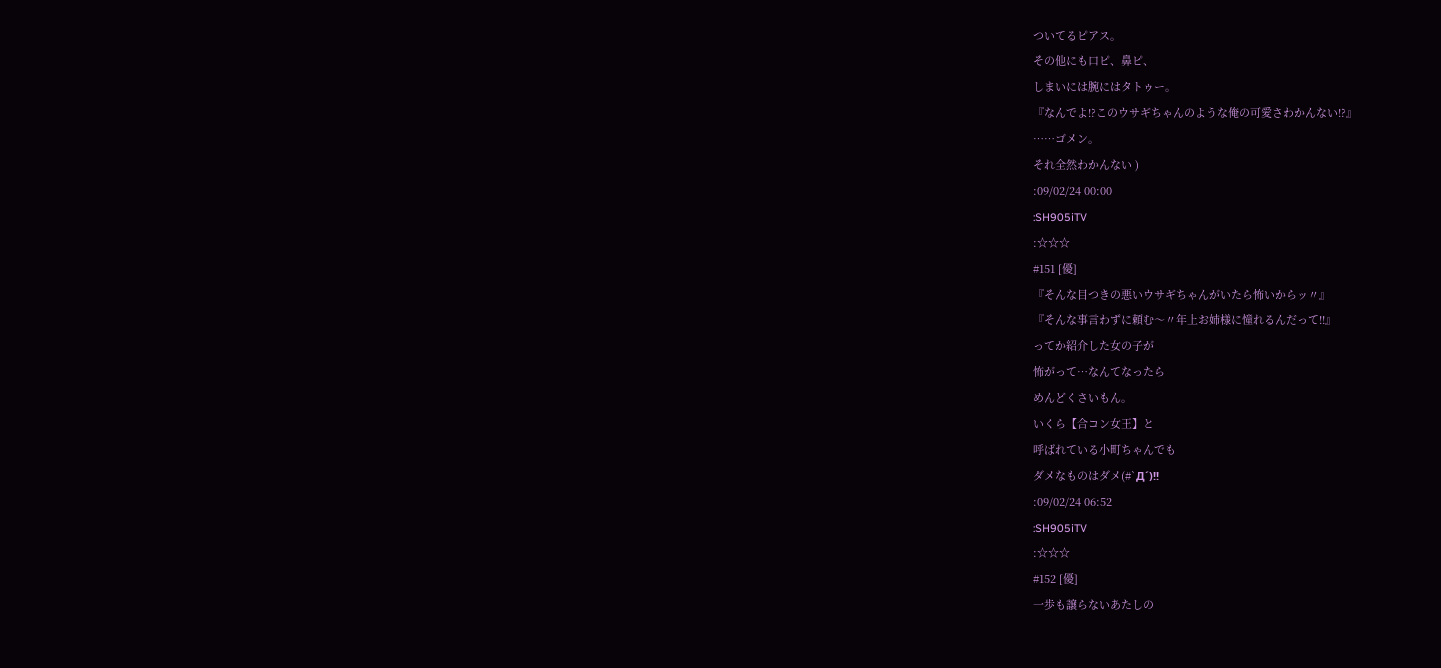ついてるピアス。
その他にも口ピ、鼻ピ、
しまいには腕にはタトゥー。
『なんでよ!?このウサギちゃんのような俺の可愛さわかんない!?』
……ゴメン。
それ全然わかんない )
:09/02/24 00:00
:SH905iTV
:☆☆☆
#151 [優]
『そんな目つきの悪いウサギちゃんがいたら怖いからッ〃』
『そんな事言わずに頼む〜〃年上お姉様に憧れるんだって!!』
ってか紹介した女の子が
怖がって…なんてなったら
めんどくさいもん。
いくら【合コン女王】と
呼ばれている小町ちゃんでも
ダメなものはダメ(#`Д´)!!
:09/02/24 06:52
:SH905iTV
:☆☆☆
#152 [優]
一歩も譲らないあたしの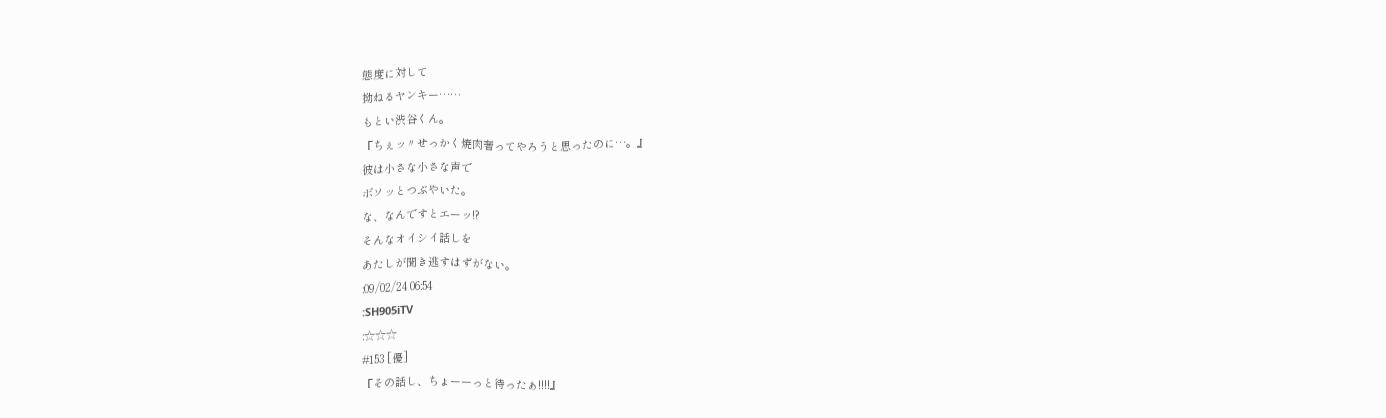態度に対して
拗ねるヤンキー……
もとい渋谷くん。
『ちぇッ〃せっかく焼肉奢ってやろうと思ったのに…。』
彼は小さな小さな声で
ボソッとつぶやいた。
な、なんですとエーッ!?
そんなオイシイ話しを
あたしが聞き逃すはずがない。
:09/02/24 06:54
:SH905iTV
:☆☆☆
#153 [優]
『その話し、ちょーーっと待ったぁ!!!!』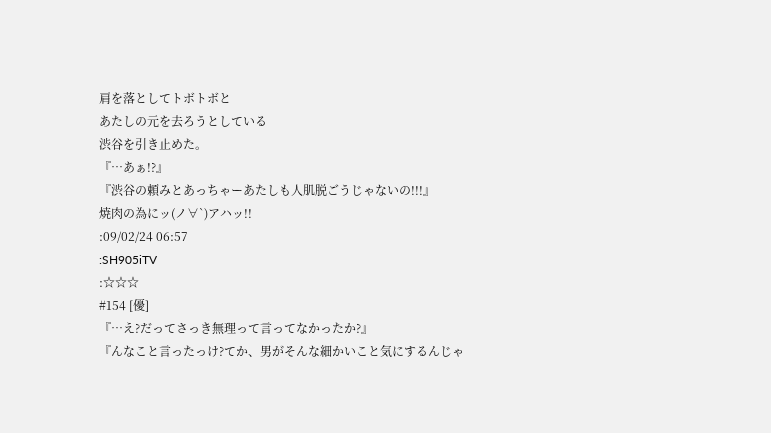肩を落としてトボトボと
あたしの元を去ろうとしている
渋谷を引き止めた。
『…あぁ!?』
『渋谷の頼みとあっちゃーあたしも人肌脱ごうじゃないの!!!』
焼肉の為にッ(ノ∀`)アハッ!!
:09/02/24 06:57
:SH905iTV
:☆☆☆
#154 [優]
『…え?だってさっき無理って言ってなかったか?』
『んなこと言ったっけ?てか、男がそんな細かいこと気にするんじゃ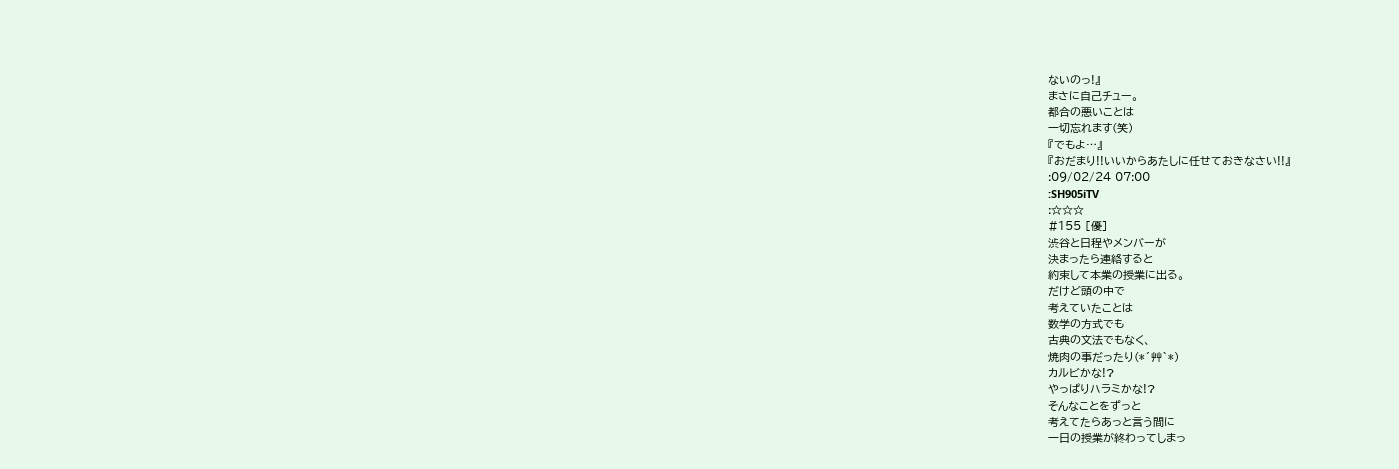ないのっ!』
まさに自己チュー。
都合の悪いことは
一切忘れます(笑)
『でもよ…』
『おだまり!!いいからあたしに任せておきなさい!!』
:09/02/24 07:00
:SH905iTV
:☆☆☆
#155 [優]
渋谷と日程やメンバーが
決まったら連絡すると
約束して本業の授業に出る。
だけど頭の中で
考えていたことは
数学の方式でも
古典の文法でもなく、
焼肉の事だったり(*´艸`*)
カルビかな!?
やっぱりハラミかな!?
そんなことをずっと
考えてたらあっと言う間に
一日の授業が終わってしまっ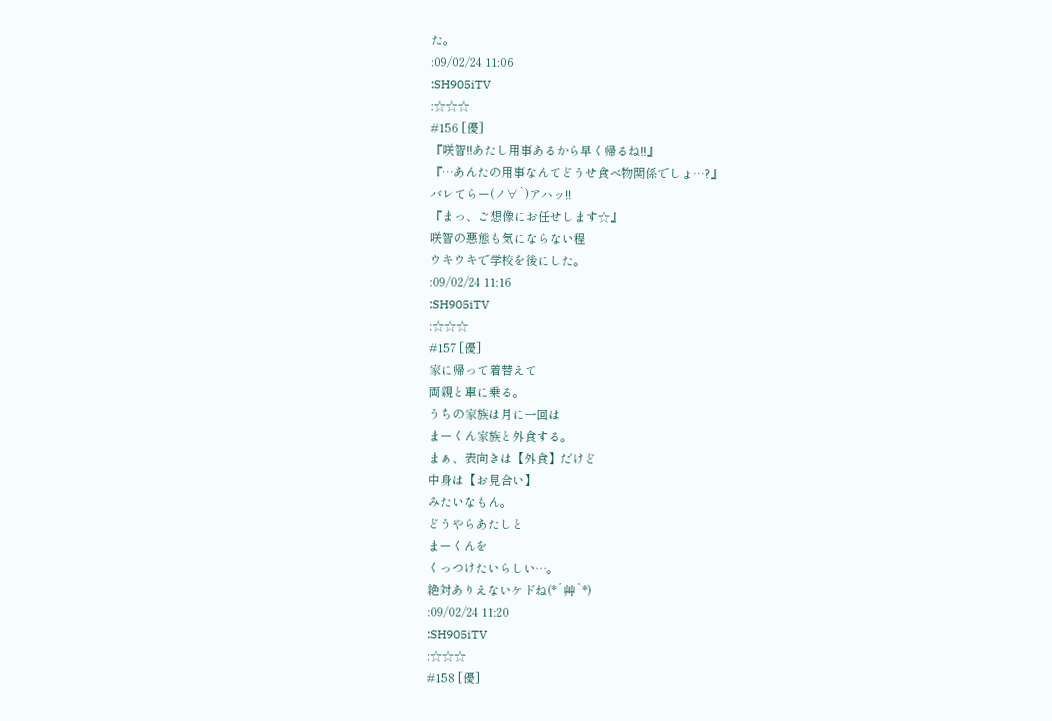た。
:09/02/24 11:06
:SH905iTV
:☆☆☆
#156 [優]
『咲智!!あたし用事あるから早く帰るね!!』
『…あんたの用事なんてどうせ食べ物関係でしょ…?』
バレてらー(ノ∀`)アハッ!!
『まっ、ご想像にお任せします☆』
咲智の悪態も気にならない程
ウキウキで学校を後にした。
:09/02/24 11:16
:SH905iTV
:☆☆☆
#157 [優]
家に帰って着替えて
両親と車に乗る。
うちの家族は月に一回は
まーくん家族と外食する。
まぁ、表向きは【外食】だけど
中身は【お見合い】
みたいなもん。
どうやらあたしと
まーくんを
くっつけたいらしい…。
絶対ありえないケドね(*´艸`*)
:09/02/24 11:20
:SH905iTV
:☆☆☆
#158 [優]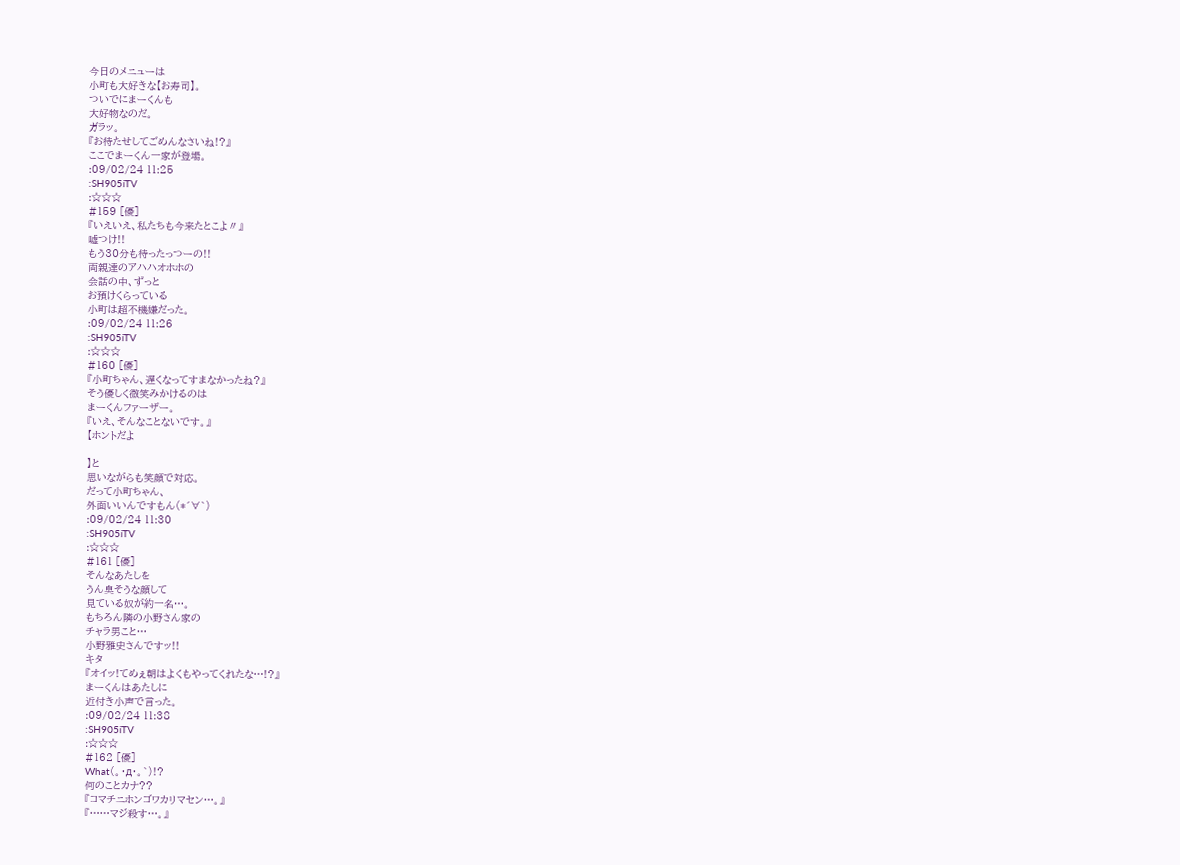今日のメニューは
小町も大好きな【お寿司】。
ついでにまーくんも
大好物なのだ。
ガラッ。
『お待たせしてごめんなさいね!?』
ここでまーくん一家が登場。
:09/02/24 11:25
:SH905iTV
:☆☆☆
#159 [優]
『いえいえ、私たちも今来たとこよ〃』
嘘つけ!!
もう30分も待ったっつーの!!
両親達のアハハオホホの
会話の中、ずっと
お預けくらっている
小町は超不機嫌だった。
:09/02/24 11:26
:SH905iTV
:☆☆☆
#160 [優]
『小町ちゃん、遅くなってすまなかったね?』
そう優しく微笑みかけるのは
まーくんファーザー。
『いえ、そんなことないです。』
【ホントだよ

】と
思いながらも笑顔で対応。
だって小町ちゃん、
外面いいんですもん(*´∀`)
:09/02/24 11:30
:SH905iTV
:☆☆☆
#161 [優]
そんなあたしを
うん臭そうな顔して
見ている奴が約一名…。
もちろん隣の小野さん家の
チャラ男こと…
小野雅史さんですッ!!
キタ
『オイッ!てめぇ朝はよくもやってくれたな…!?』
まーくんはあたしに
近付き小声で言った。
:09/02/24 11:38
:SH905iTV
:☆☆☆
#162 [優]
What(。・д・。`)!?
何のことカナ??
『コマチニホンゴワカリマセン…。』
『……マジ殺す…。』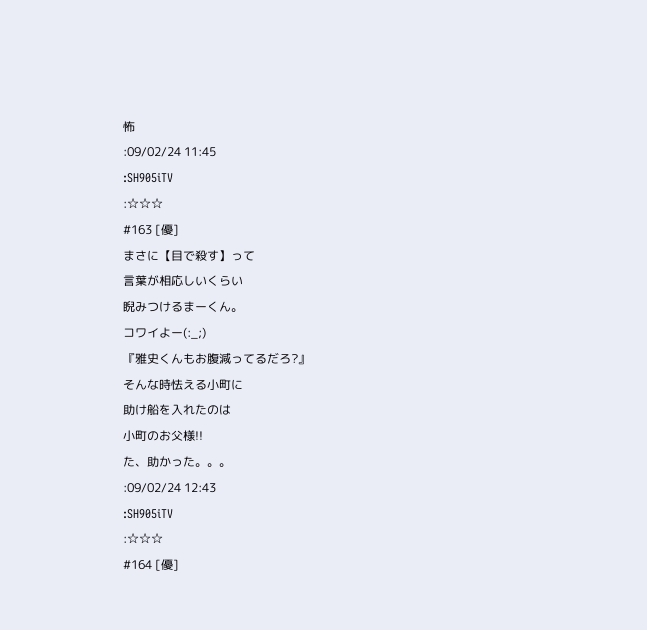怖
:09/02/24 11:45
:SH905iTV
:☆☆☆
#163 [優]
まさに【目で殺す】って
言葉が相応しいくらい
睨みつけるまーくん。
コワイよー(:_;)
『雅史くんもお腹減ってるだろ?』
そんな時怯える小町に
助け船を入れたのは
小町のお父様!!
た、助かった。。。
:09/02/24 12:43
:SH905iTV
:☆☆☆
#164 [優]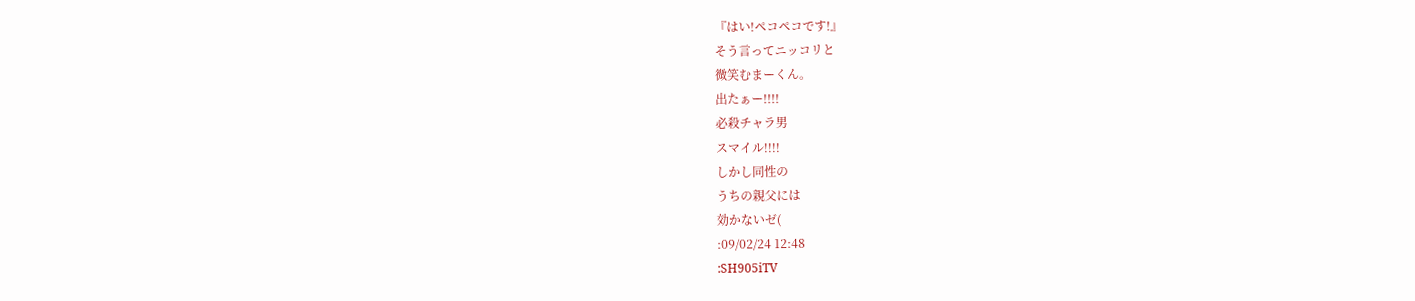『はい!ペコペコです!』
そう言ってニッコリと
微笑むまーくん。
出たぁー!!!!
必殺チャラ男
スマイル!!!!
しかし同性の
うちの親父には
効かないゼ(
:09/02/24 12:48
:SH905iTV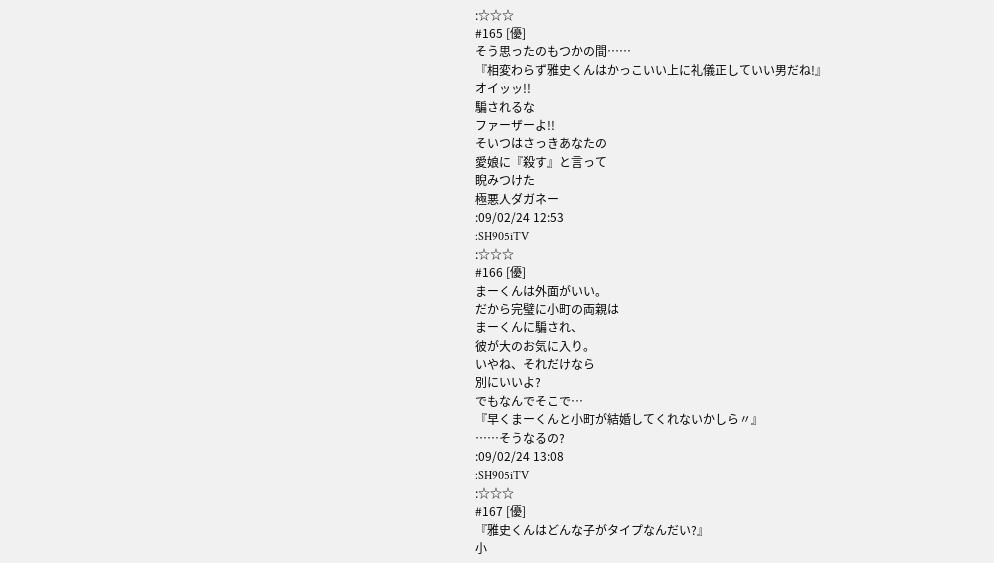:☆☆☆
#165 [優]
そう思ったのもつかの間……
『相変わらず雅史くんはかっこいい上に礼儀正していい男だね!』
オイッッ!!
騙されるな
ファーザーよ!!
そいつはさっきあなたの
愛娘に『殺す』と言って
睨みつけた
極悪人ダガネー
:09/02/24 12:53
:SH905iTV
:☆☆☆
#166 [優]
まーくんは外面がいい。
だから完璧に小町の両親は
まーくんに騙され、
彼が大のお気に入り。
いやね、それだけなら
別にいいよ?
でもなんでそこで…
『早くまーくんと小町が結婚してくれないかしら〃』
……そうなるの?
:09/02/24 13:08
:SH905iTV
:☆☆☆
#167 [優]
『雅史くんはどんな子がタイプなんだい?』
小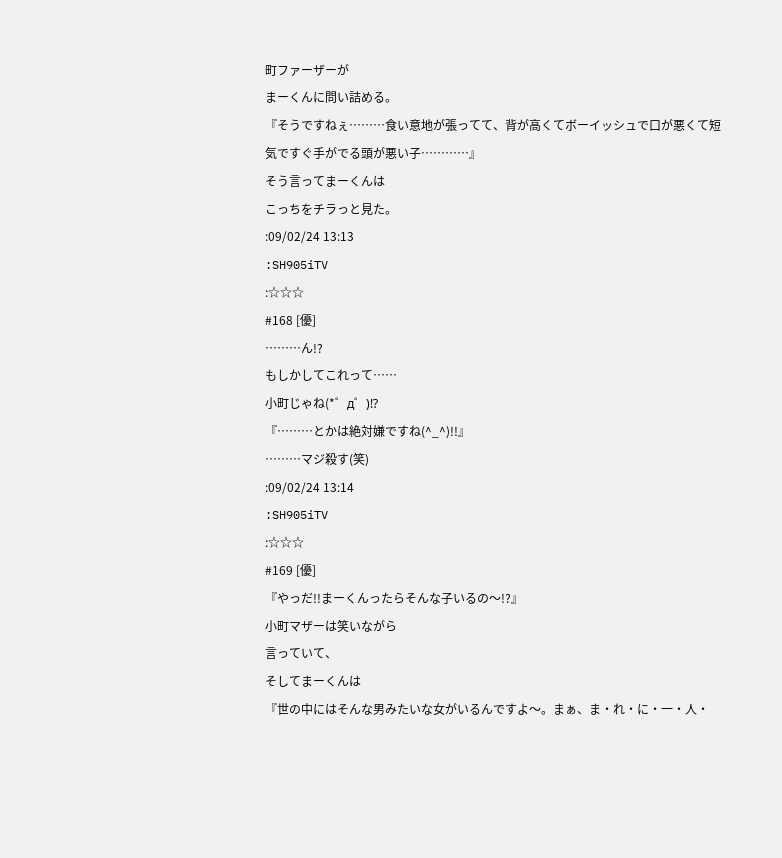町ファーザーが
まーくんに問い詰める。
『そうですねぇ………食い意地が張ってて、背が高くてボーイッシュで口が悪くて短気ですぐ手がでる頭が悪い子…………』
そう言ってまーくんは
こっちをチラっと見た。
:09/02/24 13:13
:SH905iTV
:☆☆☆
#168 [優]
………ん!?
もしかしてこれって……
小町じゃね(*゜д゜)!?
『………とかは絶対嫌ですね(^_^)!!』
………マジ殺す(笑)
:09/02/24 13:14
:SH905iTV
:☆☆☆
#169 [優]
『やっだ!!まーくんったらそんな子いるの〜!?』
小町マザーは笑いながら
言っていて、
そしてまーくんは
『世の中にはそんな男みたいな女がいるんですよ〜。まぁ、ま・れ・に・一・人・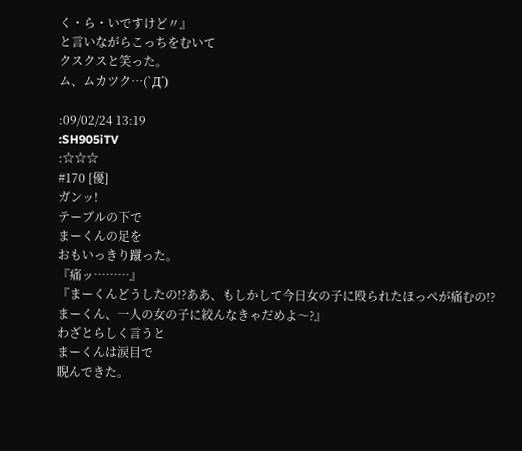く・ら・いですけど〃』
と言いながらこっちをむいて
クスクスと笑った。
ム、ムカツク…(`Д´)

:09/02/24 13:19
:SH905iTV
:☆☆☆
#170 [優]
ガンッ!
テーブルの下で
まーくんの足を
おもいっきり蹴った。
『痛ッ………』
『まーくんどうしたの!?ああ、もしかして今日女の子に殴られたほっぺが痛むの!?まーくん、一人の女の子に絞んなきゃだめよ〜?』
わざとらしく言うと
まーくんは涙目で
睨んできた。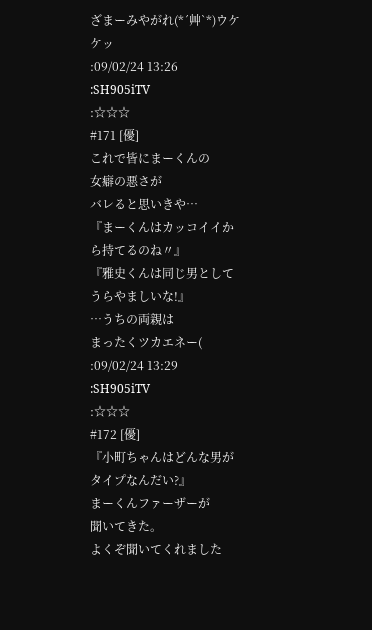ざまーみやがれ(*´艸`*)ウケケッ
:09/02/24 13:26
:SH905iTV
:☆☆☆
#171 [優]
これで皆にまーくんの
女癖の悪さが
バレると思いきや…
『まーくんはカッコイイから持てるのね〃』
『雅史くんは同じ男としてうらやましいな!』
…うちの両親は
まったくツカエネー(
:09/02/24 13:29
:SH905iTV
:☆☆☆
#172 [優]
『小町ちゃんはどんな男がタイプなんだい?』
まーくんファーザーが
聞いてきた。
よくぞ聞いてくれました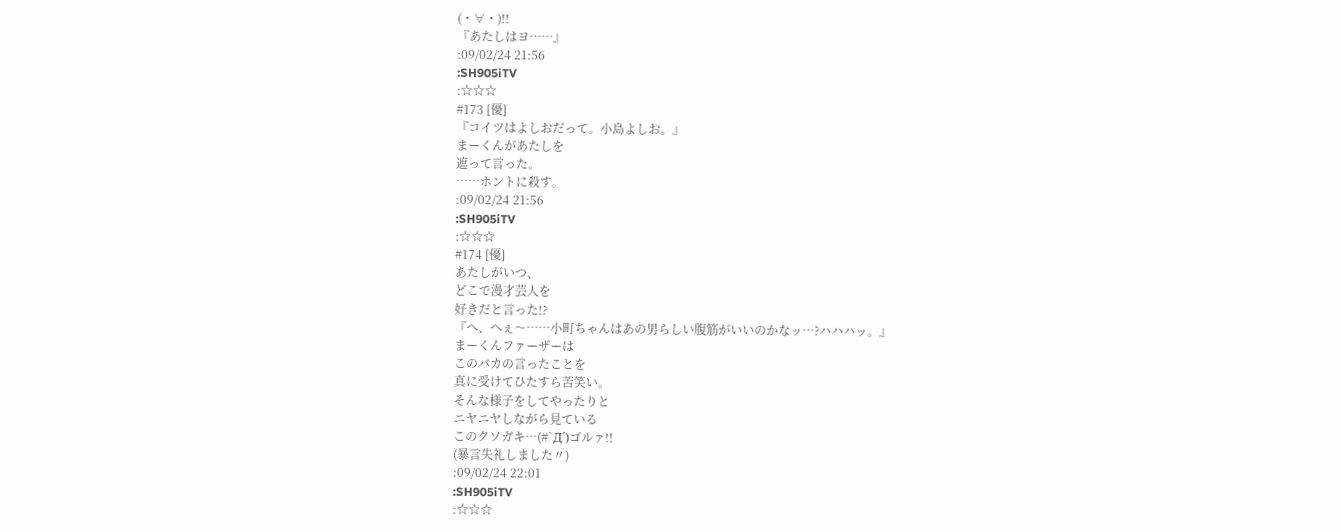(・∀・)!!
『あたしはヨ……』
:09/02/24 21:56
:SH905iTV
:☆☆☆
#173 [優]
『コイツはよしおだって。小島よしお。』
まーくんがあたしを
遮って言った。
……ホントに殺す。
:09/02/24 21:56
:SH905iTV
:☆☆☆
#174 [優]
あたしがいつ、
どこで漫才芸人を
好きだと言った!?
『へ、へぇ〜……小町ちゃんはあの男らしい腹筋がいいのかなッ…?ハハハッ。』
まーくんファーザーは
このバカの言ったことを
真に受けてひたすら苦笑い。
そんな様子をしてやったりと
ニヤニヤしながら見ている
このクソガキ…(#`Д´)ゴルァ!!
(暴言失礼しました〃)
:09/02/24 22:01
:SH905iTV
:☆☆☆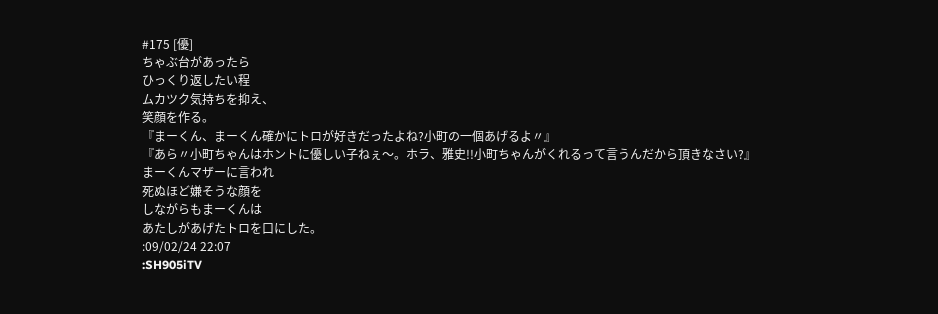#175 [優]
ちゃぶ台があったら
ひっくり返したい程
ムカツク気持ちを抑え、
笑顔を作る。
『まーくん、まーくん確かにトロが好きだったよね?小町の一個あげるよ〃』
『あら〃小町ちゃんはホントに優しい子ねぇ〜。ホラ、雅史!!小町ちゃんがくれるって言うんだから頂きなさい?』
まーくんマザーに言われ
死ぬほど嫌そうな顔を
しながらもまーくんは
あたしがあげたトロを口にした。
:09/02/24 22:07
:SH905iTV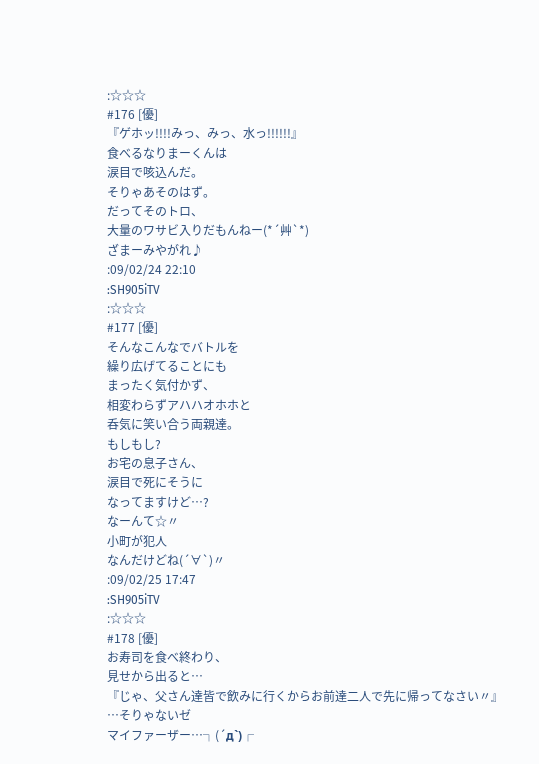:☆☆☆
#176 [優]
『ゲホッ!!!!みっ、みっ、水っ!!!!!!』
食べるなりまーくんは
涙目で咳込んだ。
そりゃあそのはず。
だってそのトロ、
大量のワサビ入りだもんねー(*´艸`*)
ざまーみやがれ♪
:09/02/24 22:10
:SH905iTV
:☆☆☆
#177 [優]
そんなこんなでバトルを
繰り広げてることにも
まったく気付かず、
相変わらずアハハオホホと
呑気に笑い合う両親達。
もしもし?
お宅の息子さん、
涙目で死にそうに
なってますけど…?
なーんて☆〃
小町が犯人
なんだけどね(´∀`)〃
:09/02/25 17:47
:SH905iTV
:☆☆☆
#178 [優]
お寿司を食べ終わり、
見せから出ると…
『じゃ、父さん達皆で飲みに行くからお前達二人で先に帰ってなさい〃』
…そりゃないゼ
マイファーザー…┐(´д`)┌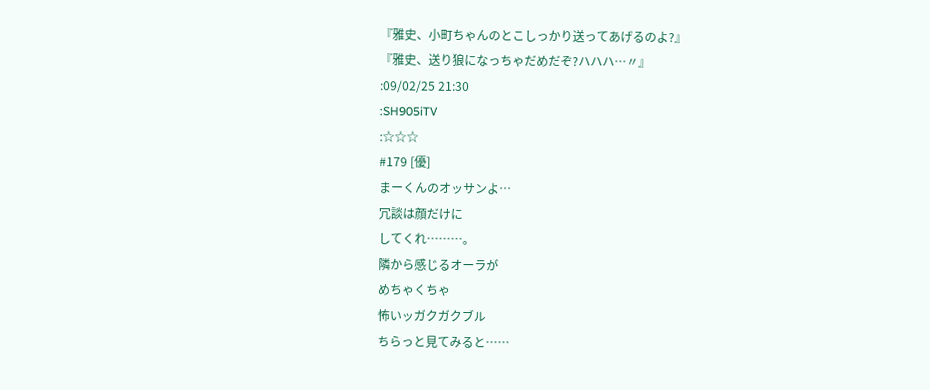『雅史、小町ちゃんのとこしっかり送ってあげるのよ?』
『雅史、送り狼になっちゃだめだぞ?ハハハ…〃』
:09/02/25 21:30
:SH905iTV
:☆☆☆
#179 [優]
まーくんのオッサンよ…
冗談は顔だけに
してくれ………。
隣から感じるオーラが
めちゃくちゃ
怖いッガクガクブル
ちらっと見てみると……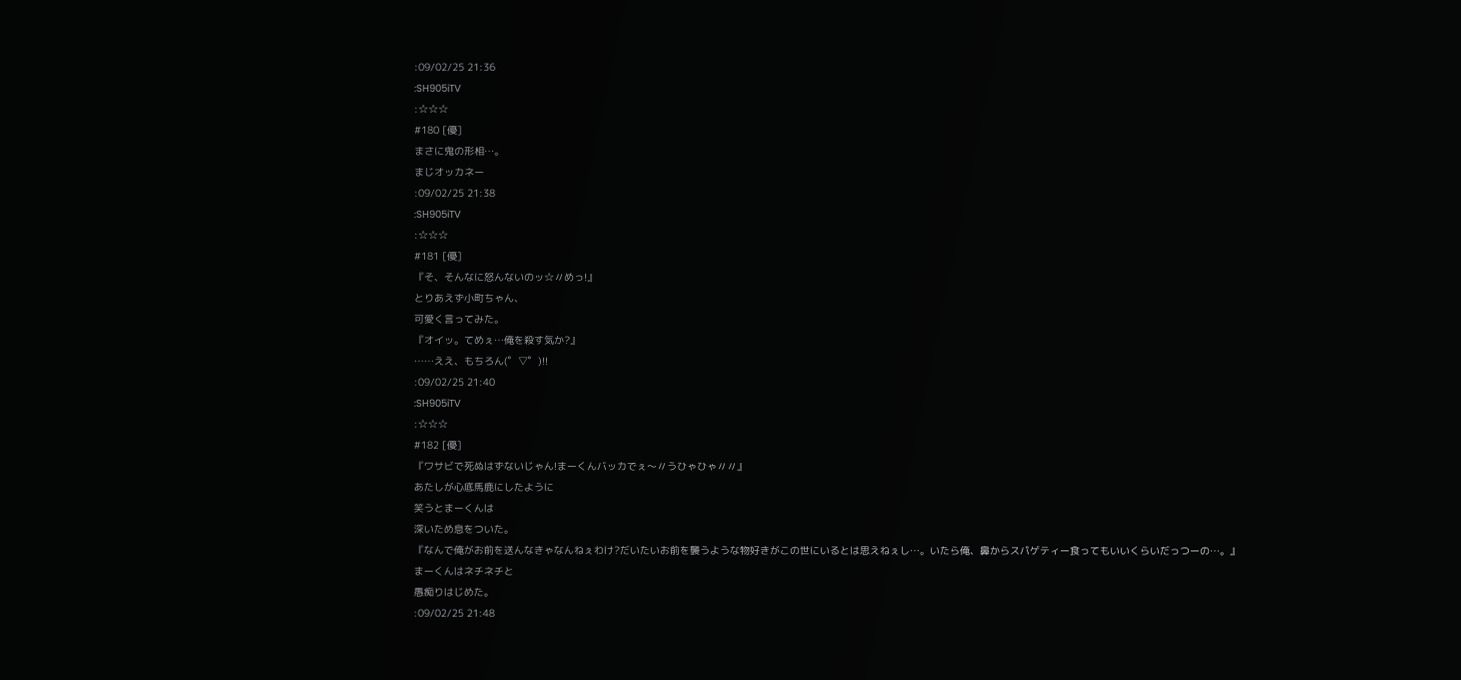:09/02/25 21:36
:SH905iTV
:☆☆☆
#180 [優]
まさに鬼の形相…。
まじオッカネー
:09/02/25 21:38
:SH905iTV
:☆☆☆
#181 [優]
『そ、そんなに怒んないのッ☆〃めっ!』
とりあえず小町ちゃん、
可愛く言ってみた。
『オイッ。てめぇ…俺を殺す気か?』
……ええ、もちろん(゜▽゜)!!
:09/02/25 21:40
:SH905iTV
:☆☆☆
#182 [優]
『ワサビで死ぬはずないじゃん!まーくんバッカでぇ〜〃うひゃひゃ〃〃』
あたしが心底馬鹿にしたように
笑うとまーくんは
深いため息をついた。
『なんで俺がお前を送んなきゃなんねぇわけ?だいたいお前を襲うような物好きがこの世にいるとは思えねぇし…。いたら俺、鼻からスパゲティー食ってもいいくらいだっつーの…。』
まーくんはネチネチと
愚痴りはじめた。
:09/02/25 21:48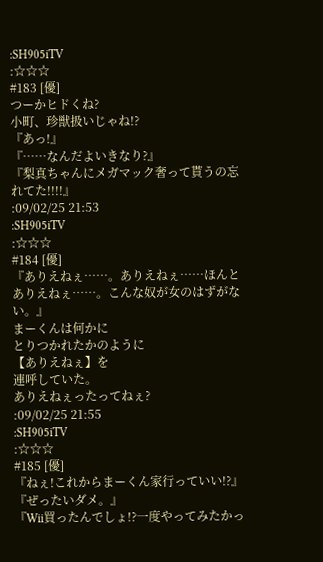:SH905iTV
:☆☆☆
#183 [優]
つーかヒドくね?
小町、珍獣扱いじゃね!?
『あっ!』
『……なんだよいきなり?』
『梨真ちゃんにメガマック奢って貰うの忘れてた!!!!』
:09/02/25 21:53
:SH905iTV
:☆☆☆
#184 [優]
『ありえねぇ……。ありえねぇ……ほんとありえねぇ……。こんな奴が女のはずがない。』
まーくんは何かに
とりつかれたかのように
【ありえねぇ】を
連呼していた。
ありえねぇったってねぇ?
:09/02/25 21:55
:SH905iTV
:☆☆☆
#185 [優]
『ねぇ!これからまーくん家行っていい!?』
『ぜったいダメ。』
『Wii買ったんでしょ!?一度やってみたかっ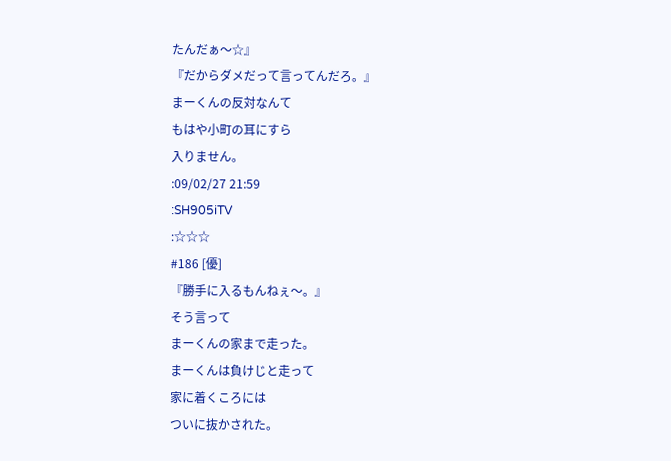たんだぁ〜☆』
『だからダメだって言ってんだろ。』
まーくんの反対なんて
もはや小町の耳にすら
入りません。
:09/02/27 21:59
:SH905iTV
:☆☆☆
#186 [優]
『勝手に入るもんねぇ〜。』
そう言って
まーくんの家まで走った。
まーくんは負けじと走って
家に着くころには
ついに抜かされた。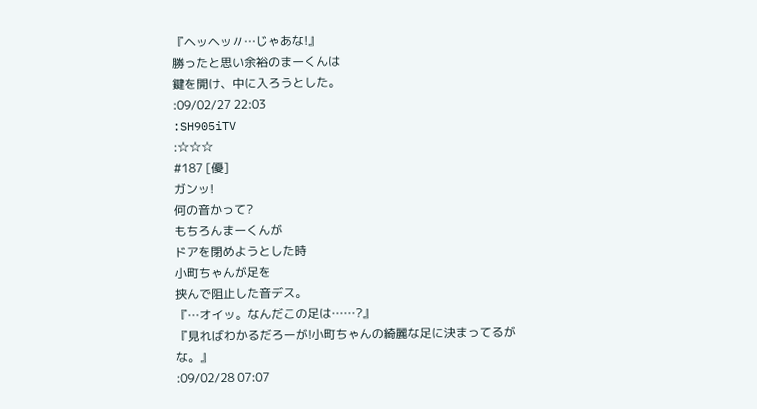『ヘッヘッ〃…じゃあな!』
勝ったと思い余裕のまーくんは
鍵を開け、中に入ろうとした。
:09/02/27 22:03
:SH905iTV
:☆☆☆
#187 [優]
ガンッ!
何の音かって?
もちろんまーくんが
ドアを閉めようとした時
小町ちゃんが足を
挟んで阻止した音デス。
『…オイッ。なんだこの足は……?』
『見ればわかるだろーが!小町ちゃんの綺麗な足に決まってるがな。』
:09/02/28 07:07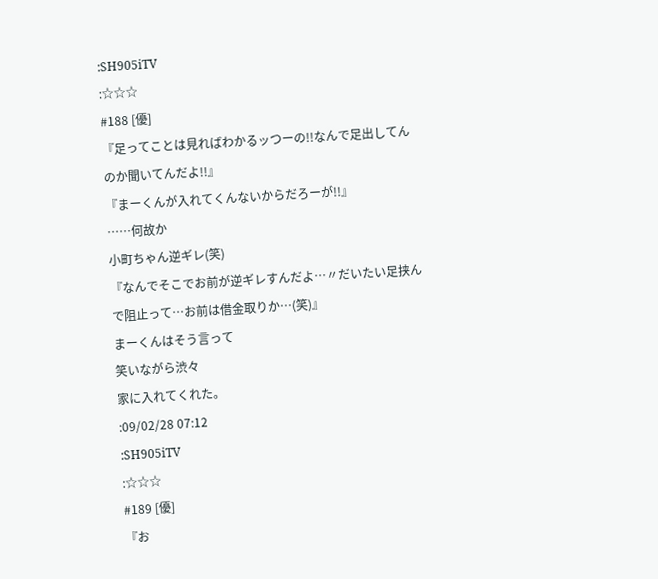:SH905iTV
:☆☆☆
#188 [優]
『足ってことは見ればわかるッつーの!!なんで足出してんのか聞いてんだよ!!』
『まーくんが入れてくんないからだろーが!!』
……何故か
小町ちゃん逆ギレ(笑)
『なんでそこでお前が逆ギレすんだよ…〃だいたい足挟んで阻止って…お前は借金取りか…(笑)』
まーくんはそう言って
笑いながら渋々
家に入れてくれた。
:09/02/28 07:12
:SH905iTV
:☆☆☆
#189 [優]
『お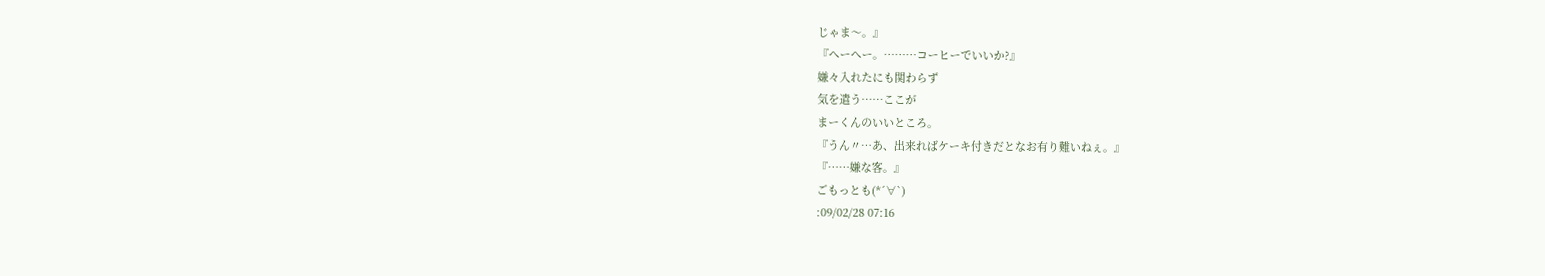じゃま〜。』
『へーへー。………コーヒーでいいか?』
嫌々入れたにも関わらず
気を遣う……ここが
まーくんのいいところ。
『うん〃…あ、出来ればケーキ付きだとなお有り難いねぇ。』
『……嫌な客。』
ごもっとも(*´∀`)
:09/02/28 07:16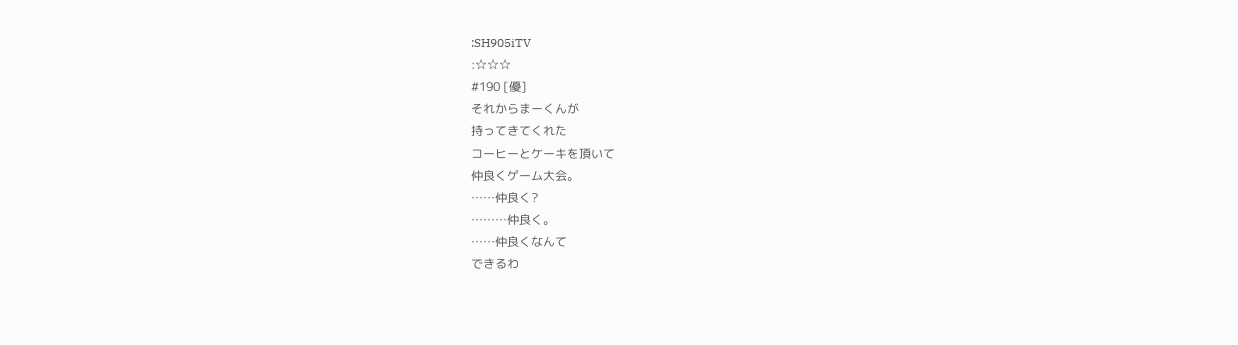:SH905iTV
:☆☆☆
#190 [優]
それからまーくんが
持ってきてくれた
コーヒーとケーキを頂いて
仲良くゲーム大会。
……仲良く?
………仲良く。
……仲良くなんて
できるわ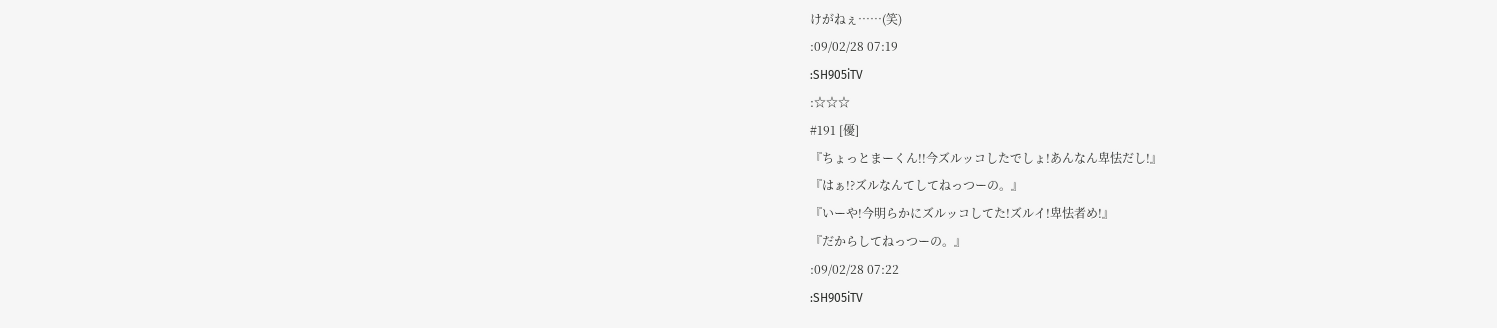けがねぇ……(笑)
:09/02/28 07:19
:SH905iTV
:☆☆☆
#191 [優]
『ちょっとまーくん!!今ズルッコしたでしょ!あんなん卑怯だし!』
『はぁ!?ズルなんてしてねっつーの。』
『いーや!今明らかにズルッコしてた!ズルイ!卑怯者め!』
『だからしてねっつーの。』
:09/02/28 07:22
:SH905iTV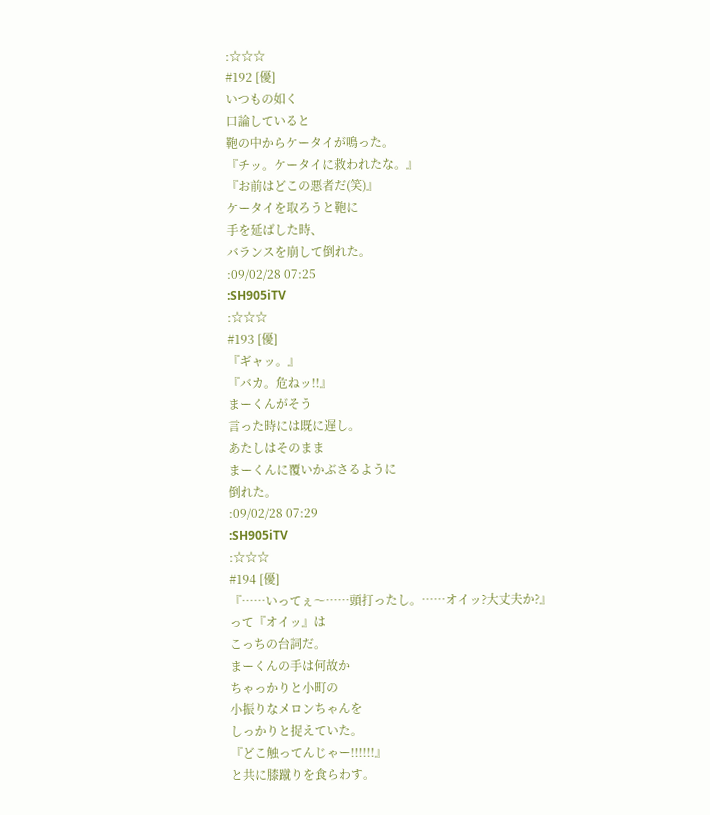:☆☆☆
#192 [優]
いつもの如く
口論していると
鞄の中からケータイが鳴った。
『チッ。ケータイに救われたな。』
『お前はどこの悪者だ(笑)』
ケータイを取ろうと鞄に
手を延ばした時、
バランスを崩して倒れた。
:09/02/28 07:25
:SH905iTV
:☆☆☆
#193 [優]
『ギャッ。』
『バカ。危ねッ!!』
まーくんがそう
言った時には既に遅し。
あたしはそのまま
まーくんに覆いかぶさるように
倒れた。
:09/02/28 07:29
:SH905iTV
:☆☆☆
#194 [優]
『……いってぇ〜……頭打ったし。……オイッ?大丈夫か?』
って『オイッ』は
こっちの台詞だ。
まーくんの手は何故か
ちゃっかりと小町の
小振りなメロンちゃんを
しっかりと捉えていた。
『どこ触ってんじゃー!!!!!!』
と共に膝蹴りを食らわす。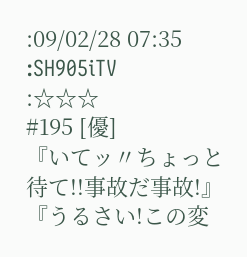:09/02/28 07:35
:SH905iTV
:☆☆☆
#195 [優]
『いてッ〃ちょっと待て!!事故だ事故!』
『うるさい!この変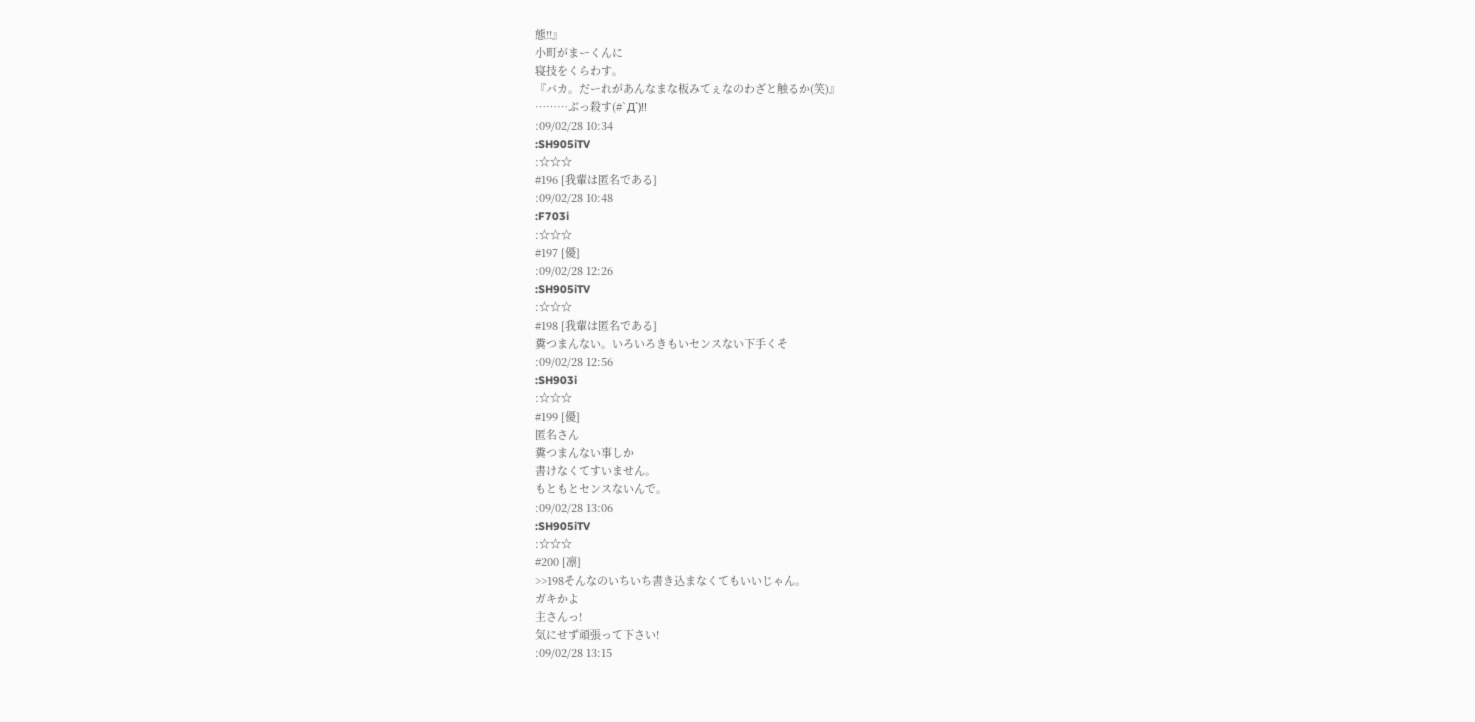態!!』
小町がまーくんに
寝技をくらわす。
『バカ。だーれがあんなまな板みてぇなのわざと触るか(笑)』
………ぶっ殺す(#`Д´)!!
:09/02/28 10:34
:SH905iTV
:☆☆☆
#196 [我輩は匿名である]
:09/02/28 10:48
:F703i
:☆☆☆
#197 [優]
:09/02/28 12:26
:SH905iTV
:☆☆☆
#198 [我輩は匿名である]
糞つまんない。いろいろきもいセンスない下手くそ
:09/02/28 12:56
:SH903i
:☆☆☆
#199 [優]
匿名さん
糞つまんない事しか
書けなくてすいません。
もともとセンスないんで。
:09/02/28 13:06
:SH905iTV
:☆☆☆
#200 [凛]
>>198そんなのいちいち書き込まなくてもいいじゃん。
ガキかよ
主さんっ!
気にせず頑張って下さい!
:09/02/28 13:15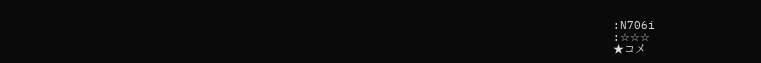:N706i
:☆☆☆
★コメ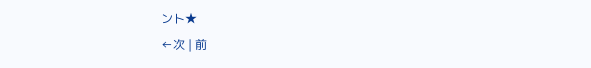ント★
←次 | 前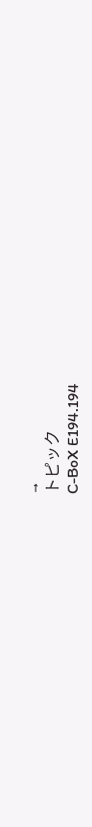→
トピック
C-BoX E194.194